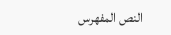النص المفهرس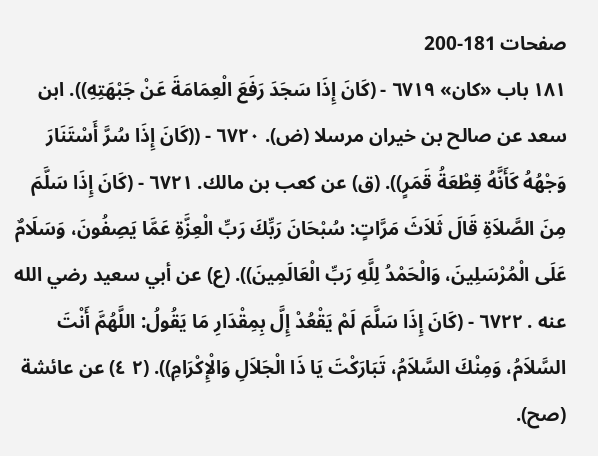صفحات 181-200
١٨١ باب «كان» ٦٧١٩ - (كَانَ إِذَا سَجَدَ رَفَعَ الْعِمَامَةَ عَنْ جَبْهَتِهِ)). ابن سعد عن صالح بن خيران مرسلا (ض). ٦٧٢٠ - ((كَانَ إِذَا سُرَّ أَسْتَنَارَ وَجْهُهُ كَأَنَّهُ قِطْعَةُ قَمَرٍ)). (ق) عن كعب بن مالك. ٦٧٢١ - (كَانَ إِذَا سَلَّمَ مِنَ الصَّلاَةِ قَالَ ثَلاَثَ مَرَّاتٍ: سُبْحَانَ رَبِّكَ رَبِّ الْعِزَّةِ عَمَّا يَصِفُونَ، وَسَلَامٌ عَلَى الْمُرْسَلِينَ، وَالْحَمْدُ لِلَّهِ رَبِّ الْعَالَمِينَ)). (ع) عن أبي سعيد رضي الله عنه . ٦٧٢٢ - (كَانَ إِذَا سَلَّمَ لَمْ يَقْعُدْ إِلَّ بِمِقْدَارِ مَا يَقُولُ: اللَّهُمَّ أَنْتَ السَّلاَمُ، وَمِنْكَ السَّلاَمُ، تَبَارَكْتَ يَا ذَا الْجَلاَلِ وَالْإِكْرَامِ)). (٢ ٤) عن عائشة (صح).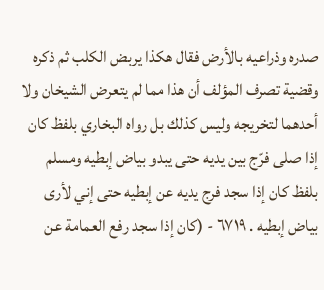صدره وذراعيه بالأرض فقال هكذا يربض الكلب ثم ذكره وقضية تصرف المؤلف أن هذا مما لم يتعرض الشيخان ولا أحدهما لتخريجه وليس كذلك بل رواه البخاري بلفظ كان إذا صلى فرّج بين يديه حتى يبدو بياض إبطيه ومسلم بلفظ كان إذا سجد فرج يديه عن إبطيه حتى إني لأرى بياض إبطيه . ٦٧١٩ - (کان إذا سجد رفع العمامة عن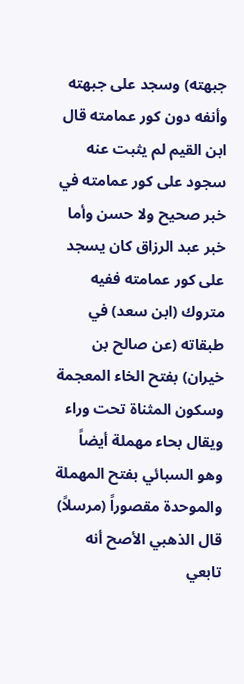جبهته) وسجد على جبهته وأنفه دون کور عمامته قال ابن القيم لم يثبت عنه سجود على كور عمامته في خبر صحيح ولا حسن وأما خبر عبد الرزاق كان يسجد على كور عمامته ففيه متروك (ابن سعد) في طبقاته (عن صالح بن خيران) بفتح الخاء المعجمة وسكون المثناة تحت وراء ويقال بحاء مهملة أيضاً وهو السبائي بفتح المهملة والموحدة مقصوراً (مرسلاً) قال الذهبي الأصح أنه تابعي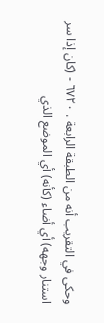وحكى في التقريب أنه من الطبقة الرابعة . ٦٧٢٠ - (كان إذا سر استنار وجهه) أي أضاء (كأنه) أي الموضع الذي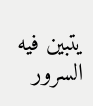يتبين فيه السرور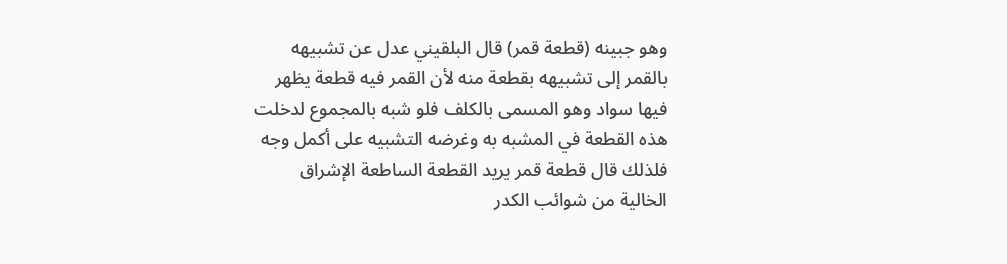وهو جبينه (قطعة قمر) قال البلقيني عدل عن تشبيهه بالقمر إلى تشبيهه بقطعة منه لأن القمر فيه قطعة يظهر فيها سواد وهو المسمى بالكلف فلو شبه بالمجموع لدخلت هذه القطعة في المشبه به وغرضه التشبيه على أكمل وجه فلذلك قال قطعة قمر يريد القطعة الساطعة الإشراق الخالية من شوائب الكدر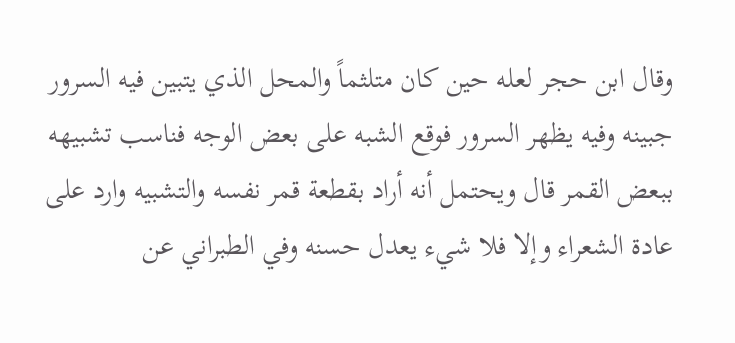وقال ابن حجر لعله حين كان متلثماً والمحل الذي يتبين فيه السرور جبينه وفيه يظهر السرور فوقع الشبه على بعض الوجه فناسب تشبيهه ببعض القمر قال ويحتمل أنه أراد بقطعة قمر نفسه والتشبيه وارد على عادة الشعراء وإلا فلا شيء يعدل حسنه وفي الطبراني عن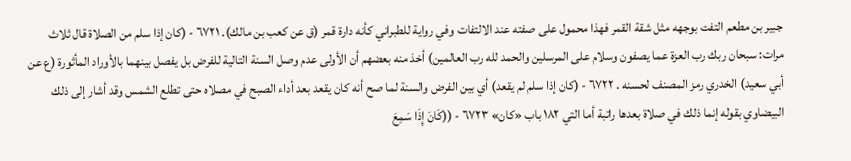جبير بن مطعم التفت بوجهه مثل شقة القمر فهذا محمول على صفته عند الالتفات وفي رواية للطبراني كأنه دارة قمر (ق عن كعب بن مالك). ٦٧٢١ - (كان إذا سلم من الصلاة قال ثلاث مرات: سبحان ربك رب العزة عما يصفون وسلام على المرسلين والحمد لله رب العالمين) أخذ منه بعضهم أن الأولى عدم وصل السنة التالية للفرض بل يفصل بينهما بالأوراد المأثورة (ع عن أبي سعيد) الخدري رمز المصنف لحسنه . ٦٧٢٢ - (كان إذا سلم لم يقعد) أي بين الفرض والسنة لما صح أنه كان يقعد بعد أداء الصبح في مصلاه حتى تطلع الشمس وقد أشار إلى ذلك البيضاوي بقوله إنما ذلك في صلاة بعدها راتبة أما التي ١٨٢ باب «كان» ٦٧٢٣ - ((كَانَ إِذَا سَمِعَ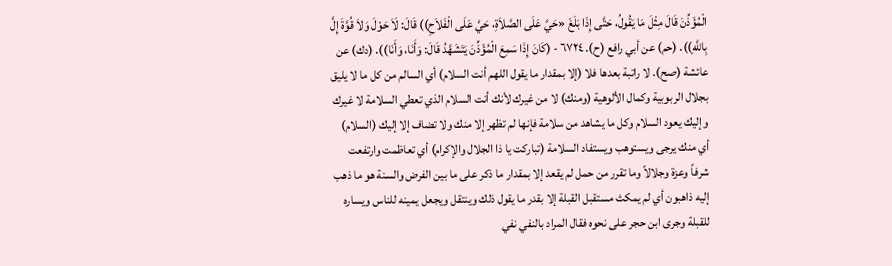الْمُؤَذِّنَ قَالَ مِثْلَ مَا يَقُولُ، حَتَّى إِذَا بَلَغَ «حَيَّ عَلَى الصَّلاَةِ، حَيَّ عَلَى الْفَلاَحِ)) قَالَ: لَاَ حَوْلَ وَلاَ قُوَّةَ إِلَّ بِاللَّهِ)). (حم) عن أبي رافع (ح). ٦٧٢٤ - (كَانَ إِذَا سَمِعَ الْمُؤَذِّنَ يَتَشَهَّدُ قَالَ: وَأَنَا، وَأَنَا)). (دك) عن عائشة (صح). لا راتبة بعدها فلا (إلا بمقدار ما يقول اللهم أنت السلام) أي السالم من كل ما لا يليق بجلال الربوبية وكمال الألوهية (ومنك) لا من غيرك لأنك أنت السلام الذي تعطي السلامة لا غيرك وإليك يعود السلام وكل ما يشاهد من سلامة فإنها لم تظهر إلا منك ولا تضاف إلا إليك (السلام) أي منك يرجى ويستوهب ويستفاد السلامة (تباركت يا ذا الجلال والإكرام) أي تعاظمت وارتفعت شرفاً وعزة وجلالاً وما تقرر من حمل لم يقعد إلا بمقدار ما ذكر على ما بين الفرض والسنة هو ما ذهب إليه ذاهبون أي لم يمكث مستقبل القبلة إلا بقدر ما يقول ذلك وينتقل ويجعل يمينه للناس ويساره للقبلة وجرى ابن حجر على نحوه فقال المراد بالنفي نفي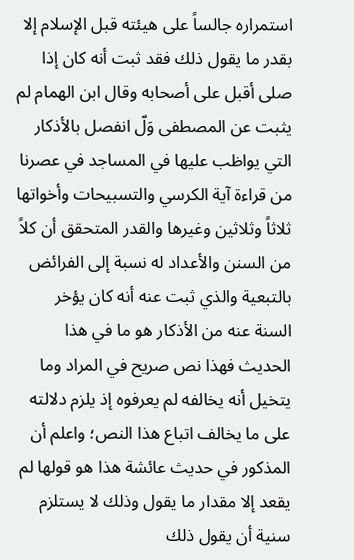استمراره جالساً على هيئته قبل الإسلام إلا بقدر ما يقول ذلك فقد ثبت أنه كان إذا صلى أقبل على أصحابه وقال ابن الهمام لم يثبت عن المصطفى وَلّ انفصل بالأذكار التي يواظب عليها في المساجد في عصرنا من قراءة آية الكرسي والتسبيحات وأخواتها ثلاثاً وثلاثين وغيرها والقدر المتحقق أن كلاً من السنن والأعداد له نسبة إلى الفرائض بالتبعية والذي ثبت عنه أنه كان يؤخر السنة عنه من الأذكار هو ما في هذا الحديث فهذا نص صريح في المراد وما يتخيل أنه يخالفه لم يعرفوه إذ يلزم دلالته على ما يخالف اتباع هذا النص؛ واعلم أن المذكور في حديث عائشة هذا هو قولها لم يقعد إلا مقدار ما يقول وذلك لا يستلزم سنية أن يقول ذلك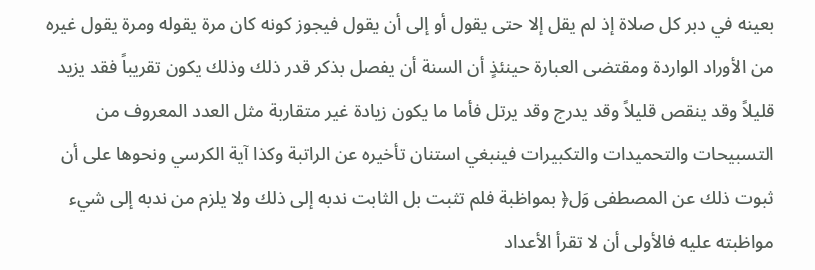بعينه في دبر كل صلاة إذ لم يقل إلا حتى يقول أو إلى أن يقول فيجوز كونه كان مرة يقوله ومرة يقول غيره من الأوراد الواردة ومقتضى العبارة حينئذٍ أن السنة أن يفصل بذكر قدر ذلك وذلك يكون تقريباً فقد يزيد قليلاً وقد ينقص قليلاً وقد يدرج وقد يرتل فأما ما يكون زيادة غير متقاربة مثل العدد المعروف من التسبيحات والتحميدات والتكبيرات فينبغي استنان تأخيره عن الراتبة وكذا آية الكرسي ونحوها على أن ثبوت ذلك عن المصطفى وَل﴿ بمواظبة فلم تثبت بل الثابت ندبه إلى ذلك ولا يلزم من ندبه إلى شيء مواظبته عليه فالأولى أن لا تقرأ الأعداد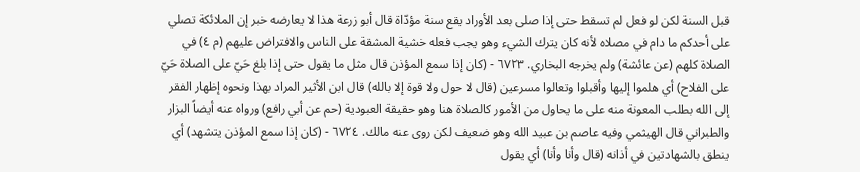قبل السنة لكن لو فعل لم تسقط حتى إذا صلى بعد الأوراد يقع سنة مؤدّاة قال أبو زرعة هذا لا يعارضه خبر إن الملائكة تصلي على أحدكم ما دام في مصلاه لأنه كان يترك الشيء وهو يجب فعله خشية المشقة على الناس والافتراض عليهم (م ٤) في الصلاة كلهم (عن عائشة) ولم يخرجه البخاري. ٦٧٢٣ - (كان إذا سمع المؤذن قال مثل ما يقول حتى إذا بلغ حَيّ على الصلاة حَيّ على الفلاح) أي هلموا إليها وأقبلوا وتعالوا مسرعين (قال لا حول ولا قوة إلا بالله) قال ابن الأثير المراد بهذا ونحوه إظهار الفقر إلى الله بطلب المعونة منه على ما يحاول من الأمور كالصلاة هنا وهو حقيقة العبودية (حم عن أبي رافع) ورواه عنه أيضاً البزار والطبراني قال الهيثمي وفيه عاصم بن عبيد الله وهو ضعيف لكن روى عنه مالك. ٦٧٢٤ - (كان إذا سمع المؤذن يتشهد) أي ينطق بالشهادتين في أذانه (قال وأنا وأنا) أي يقول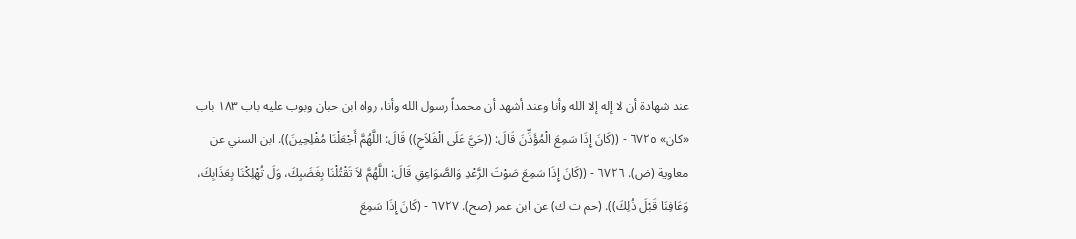عند شهادة أن لا إله إلا الله وأنا وعند أشهد أن محمداً رسول الله وأنا، رواه ابن حبان وبوب عليه باب ١٨٣ باب «كان» ٦٧٢٥ - ((كَانَ إِذَا سَمِعَ الْمُؤَذِّنَ قَالَ: ((حَيَّ عَلَى الْفَلاَحِ)) قَالَ: اللَّهُمَّ أَجْعَلْنَا مُفْلِحِينَ)). ابن السني عن معاوية (ض). ٦٧٢٦ - ((كَانَ إِذَا سَمِعَ صَوْتَ الرَّعْدِ وَالصَّوَاعِقِ قَالَ: اللَّهُمَّ لاَ تَقْتُلْنَا بِغَضَبِكَ، وَلَ تُهْلِكْنَا بِعَذَابِكَ، وَعَافِنَا قَبْلَ ذُلِكَ)). (حم ت ك) عن ابن عمر (صح). ٦٧٢٧ - (كَانَ إِذَا سَمِعَ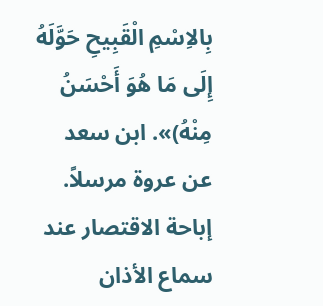بِالاِسْمِ الْقَبِيحِ حَوَّلَهُ إِلَى مَا هُوَ أَحْسَنُ مِنْهُ)». ابن سعد عن عروة مرسلاً. إباحة الاقتصار عند سماع الأذان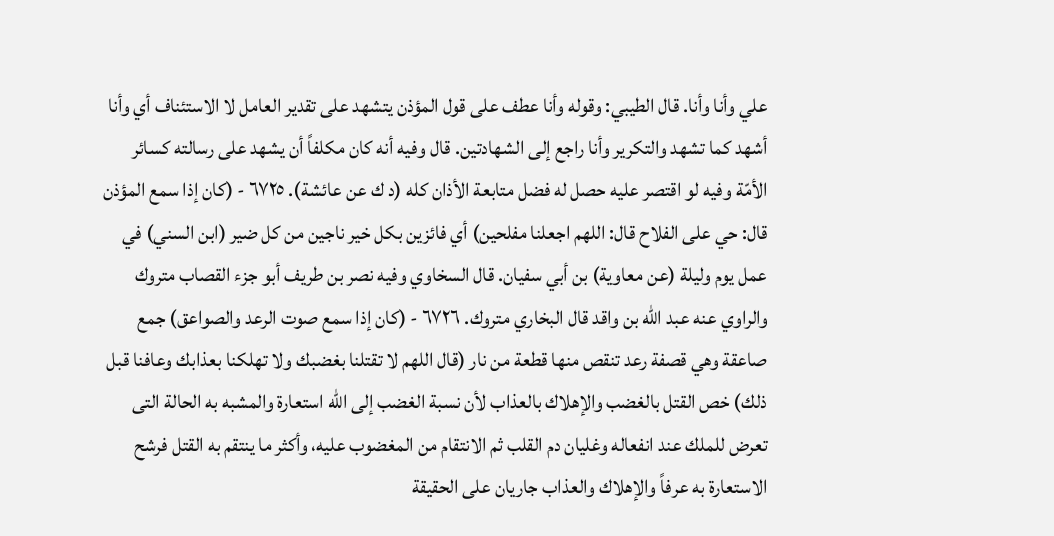علي وأنا وأنا. قال الطيبي: وقوله وأنا عطف على قول المؤذن يتشهد على تقدير العامل لا الاستئناف أي وأنا أشهد كما تشهد والتكرير وأنا راجع إلى الشهادتين. قال وفيه أنه كان مكلفاً أن يشهد على رسالته كسائر الأمّة وفيه لو اقتصر عليه حصل له فضل متابعة الأذان كله (د ك عن عائشة). ٦٧٢٥ - (كان إذا سمع المؤذن قال: حي على الفلاح قال: اللهم اجعلنا مفلحين) أي فائزين بكل خير ناجين من كل ضير (ابن السني) في عمل يوم وليلة (عن معاوية) بن أبي سفيان. قال السخاوي وفيه نصر بن طريف أبو جزء القصاب متروك والراوي عنه عبد الله بن واقد قال البخاري متروك. ٦٧٢٦ - (كان إذا سمع صوت الرعد والصواعق) جمع صاعقة وهي قصفة رعد تنقص منها قطعة من نار (قال اللهم لا تقتلنا بغضبك ولا تهلكنا بعذابك وعافنا قبل ذلك) خص القتل بالغضب والإهلاك بالعذاب لأن نسبة الغضب إلى الله استعارة والمشبه به الحالة التى تعرض للملك عند انفعاله وغليان دم القلب ثم الانتقام من المغضوب عليه، وأكثر ما ينتقم به القتل فرشح الاستعارة به عرفاً والإهلاك والعذاب جاريان على الحقيقة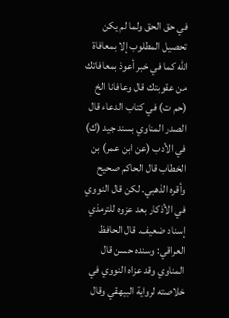في حق الحق ولما لم يكن تحصيل المطلوب إلا بمعافاة الله كما في خبر أعوذ بمعافاتك من عقوبتك قال وعافانا الخ (حم ت) في كتاب الدعاء قال الصدر المناوي بسند جيد (ك) في الأدب (عن ابن عمر) بن الخطاب قال الحاكم صحيح وأقره الذهبي. لكن قال النووي في الأذكار بعد عزوه للترمذي إسناد ضعيف. قال الحافظ العراقي: وسنده حسن قال المناوي وقد عزاه النووي في خلاصته لرواية البيهقي وقال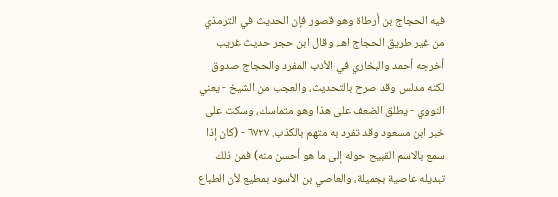فيه الحجاج بن أرطاة وهو قصور فإن الحدیث في الترمذي من غير طريق الحجاج اهـ. وقال ابن حجر حديث غريب أخرجه أحمد والبخاري في الأدب المفرد والحجاج صدوق لكنه مدلس وقد صرح بالتحديث، والعجب من الشيخ - يعني النووي - يطلق الضعف على هذا وهو متماسك، وسكت على خبر ابن مسعود وقد تفرد به متهم بالكذب. ٦٧٢٧ - (كان إذا سمع بالاسم القبيح حوله إلى ما هو أحسن منه) فمن ذلك تبديله عاصية بجميلة، والعاصي بن الأسود بمطيع لأن الطباع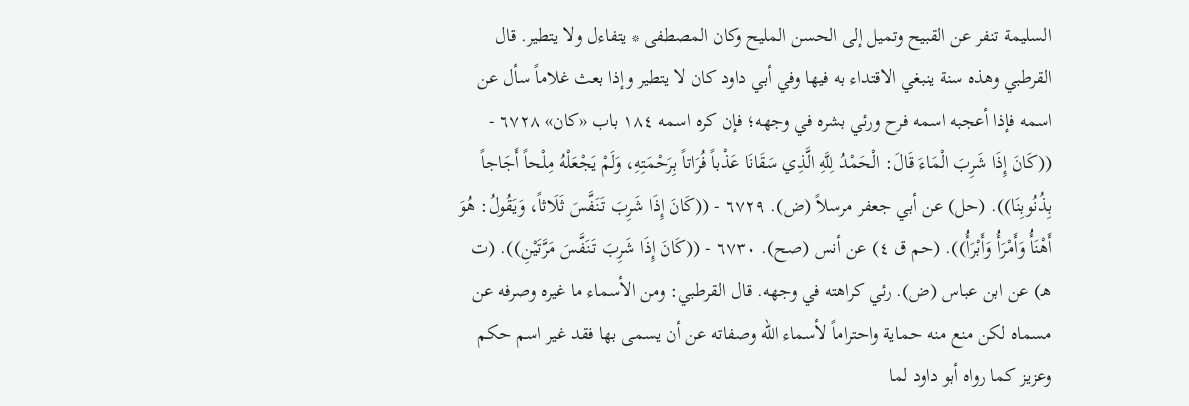السليمة تنفر عن القبيح وتميل إلى الحسن المليح وكان المصطفى * يتفاءل ولا يتطير. قال القرطبي وهذه سنة ينبغي الاقتداء به فيها وفي أبي داود كان لا يتطير وإذا بعث غلاماً سأل عن اسمه فإذا أعجبه اسمه فرح ورئي بشره في وجهه؛ فإن كره اسمه ١٨٤ باب «كان» ٦٧٢٨ - ((كَانَ إِذَا شَرِبَ الْمَاءَ قَالَ: الْحَمْدُ لِلَّهِ الَّذِي سَقَانَا عَذْباً فُرَاتاً بِرَحْمَتِهِ، وَلَمْ يَجْعَلْهُ مِلْحاً أَجَاجاً بِذُنُوبِنَا)). (حل) عن أبي جعفر مرسلاً (ض). ٦٧٢٩ - ((كَانَ إِذَا شَرِبَ تَنَفَّسَ ثَلَاثاً، وَيَقُولُ: هُوَ أَهْنَأُ وَأَمْرَأُ وَأَبْرَأُ)). (حم ق ٤) عن أنس (صح). ٦٧٣٠ - ((كَانَ إِذَا شَرِبَ تَنَفَّسَ مَرَّتَيْنِ)). (ت هـ) عن ابن عباس (ض). رئي كراهته في وجهه. قال القرطبي: ومن الأسماء ما غيره وصرفه عن مسماه لكن منع منه حماية واحتراماً لأسماء الله وصفاته عن أن يسمى بها فقد غير اسم حكم وعزيز كما رواه أبو داود لما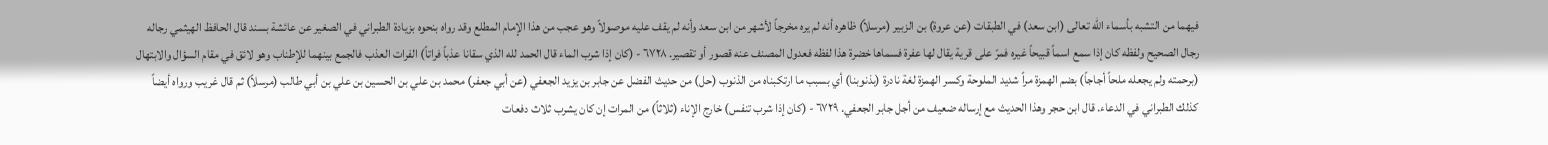فيهما من التشبه بأسماء الله تعالى (ابن سعد) في الطبقات (عن عروة) بن الزبير (مرسلاً) ظاهره أنه لم يره مخرجاً لأشهر من ابن سعد وأنه لم يقف عليه موصولاً وهو عجب من هذا الإمام المطلع وقد رواه بنحوه بزيادة الطبراني في الصغير عن عائشة بسند قال الحافظ الهيثمي رجاله رجال الصحيح ولفظه كان إذا سمع اسماً قبيحاً غيره فمرّ على قرية يقال لها عفرة فسماها خضرة هذا لفظه فعدول المصنف عنه قصور أو تقصير. ٦٧٢٨ - (كان إذا شرب الماء قال الحمد لله الذي سقانا عذباً فراتاً) الفرات العذب فالجمع بينهما للإطناب وهو لائق في مقام السؤال والابتهال (برحمته ولم يجعله ملحاً أجاجاً) بضم الهمزة مراً شديد الملوحة وكسر الهمزة لغة نادرة (بذنوبنا) أي بسبب ما ارتكبناه من الذنوب (حل) من حديث الفضل عن جابر بن يزيد الجعفي (عن أبي جعفر) محمد بن علي بن الحسين بن علي بن أبي طالب (مرسلاً) ثم قال غريب ورواه أيضاً كذلك الطبراني في الدعاء. قال ابن حجر وهذا الحديث مع إرساله ضعيف من أجل جابر الجعفي. ٦٧٢٩ - (كان إذا شرب تنفس) خارج الإناء (ثلاثاً) من المرات إن كان يشرب ثلاث دفعات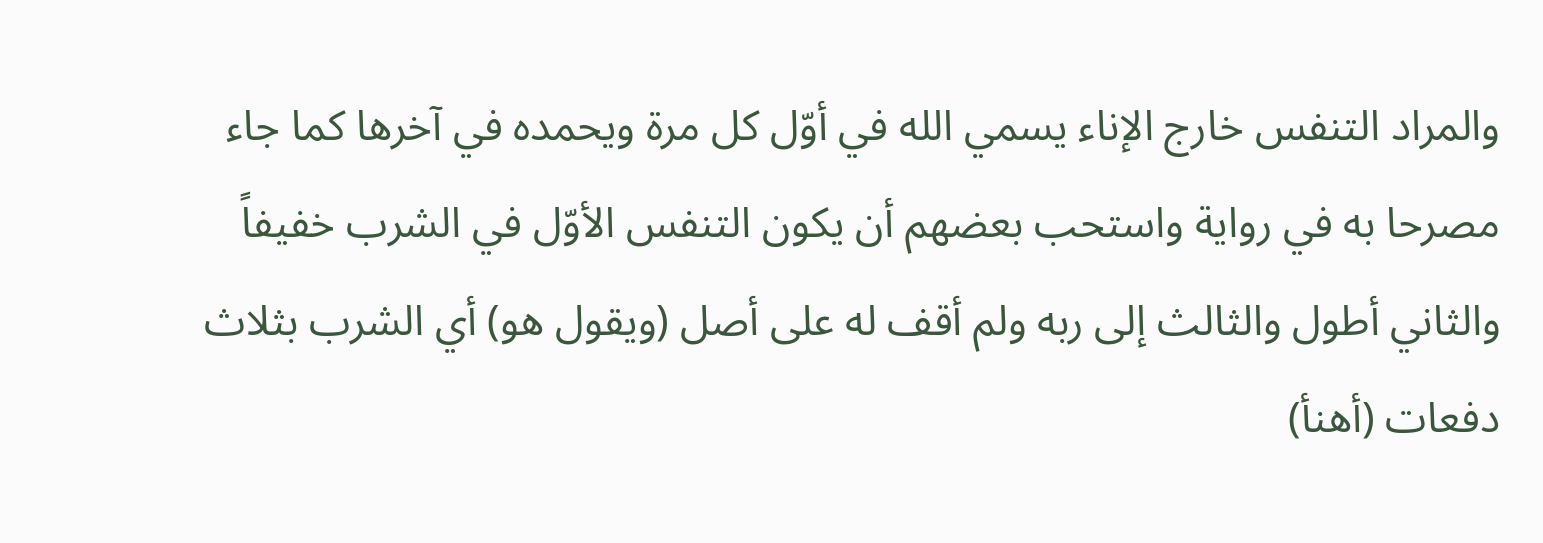والمراد التنفس خارج الإناء يسمي الله في أوّل كل مرة ويحمده في آخرها كما جاء مصرحا به في رواية واستحب بعضهم أن يكون التنفس الأوّل في الشرب خفيفاً والثاني أطول والثالث إلى ربه ولم أقف له على أصل (ويقول هو) أي الشرب بثلاث دفعات (أهنأ)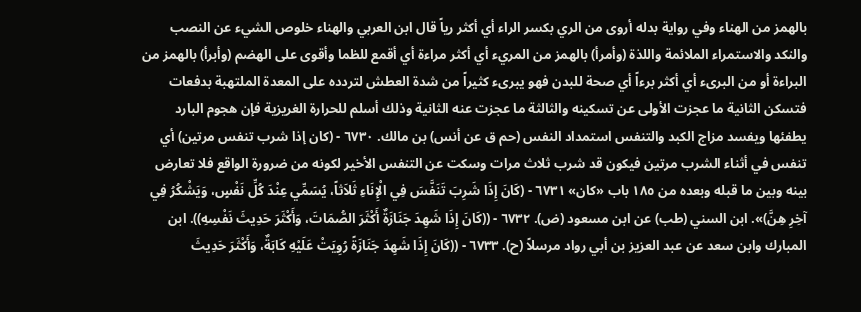بالهمز من الهناء وفي رواية بدله أروى من الري بكسر الراء أي أكثر رياً قال ابن العربي والهناء خلوص الشيء عن النصب والنكد والاستمراء الملائمة واللذة (وأمرأ) بالهمز من المريء أي أكثر مراءة أي أقمع للظما وأقوى على الهضم (وأبرأ) بالهمز من البراءة أو من البرىء أي أكثر برءاً أي صحة للبدن فهو يبرىء كثيراً من شدة العطش لتردده على المعدة الملتهبة بدفعات فتسكن الثانية ما عجزت الأولى عن تسكينه والثالثة ما عجزت عنه الثانية وذلك أسلم للحرارة الغريزية فإن هجوم البارد يطفئها ويفسد مزاج الكبد والتنفس استمداد النفس (حم ق عن أنس) بن مالك. ٦٧٣٠ - (كان إذا شرب تنفس مرتين) أي تنفس في أثناء الشرب مرتين فيكون قد شرب ثلاث مرات وسكت عن التنفس الأخير لكونه من ضرورة الواقع فلا تعارض بينه وبين ما قبله وبعده من ١٨٥ باب «كان» ٦٧٣١ - (كَانَ إِذَا شَرِبَ تَنَفَّسَ فِي الْإِنَاءِ ثَلاَثاً، يُسَمِّي عِنْدَ كُلِّ نَفْسٍ، وَيَشْكُرُ فِي آخِرِ هِنَّ)». ابن السني (طب) عن ابن مسعود (ض). ٦٧٣٢ - ((كَانَ إِذَا شَهِدَ جَنَازَةٌ أَكْثَرَ الصُّمَاتَ، وَأَكْثَرَ حَدِيثَ نَفْسِهِ)). ابن المبارك وابن سعد عن عبد العزيز بن أبي رواد مرسلاً (ح). ٦٧٣٣ - ((كَانَ إِذَا شَهِدَ جَنَازَةً رُوِيَتْ عَلَيْهِ كَابَةٌ، وَأَكْثَرَ حَدِيثَ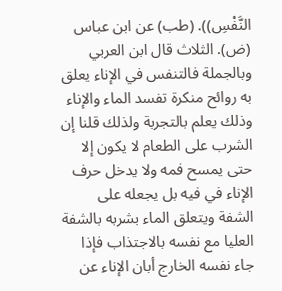النَّفْسِ)). (طب) عن ابن عباس (ض). الثلاث قال ابن العربي وبالجملة فالتنفس في الإناء يعلق به روائح منكرة تفسد الماء والإناء وذلك يعلم بالتجربة ولذلك قلنا إن الشرب على الطعام لا يكون إلا حتى يمسح فمه ولا يدخل حرف الإناء في فيه بل يجعله على الشفة ويتعلق الماء بشربه بالشفة العليا مع نفسه بالاجتذاب فإذا جاء نفسه الخارج أبان الإناء عن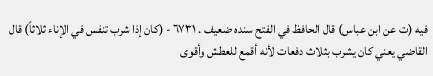فيه (ت عن ابن عباس) قال الحافظ في الفتح سنده ضعيف . ٦٧٣١ - (كان إذا شرب تنفس في الإناء ثلاثاً) قال القاضي يعني كان يشرب بثلاث دفعات لأنه أقمع للعطش وأقوى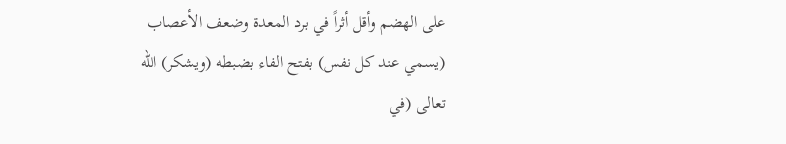على الهضم وأقل أثراً في برد المعدة وضعف الأعصاب (يسمي عند كل نفس) بفتح الفاء بضبطه (ويشكر) الله تعالى (في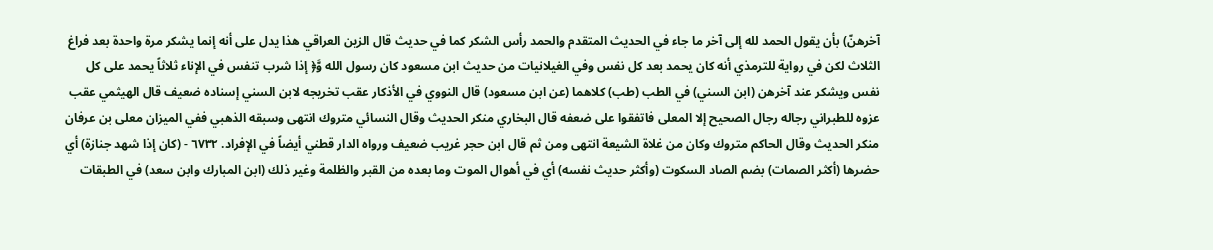آخرهنّ) بأن يقول الحمد لله إلى آخر ما جاء في الحديث المتقدم والحمد رأس الشكر كما في حديث قال الزين العراقي هذا يدل على أنه إنما يشكر مرة واحدة بعد فراغ الثلاث لكن في رواية للترمذي أنه كان يحمد بعد كل نفس وفي الغيلانيات من حديث ابن مسعود كان رسول الله وَّ﴿ إذا شرب تنفس في الإناء ثلاثاً يحمد على كل نفس ويشكر عند آخرهن (ابن السني) في الطب (طب) كلاهما (عن ابن مسعود) قال النووي في الأذكار عقب تخريجه لابن السني إسناده ضعيف قال الهيثمي عقب عزوه للطبراني رجاله رجال الصحيح إلا المعلى فاتفقوا على ضعفه قال البخاري منكر الحديث وقال النسائي متروك انتهى وسبقه الذهبي ففي الميزان معلى بن عرفان منكر الحديث وقال الحاكم متروك وكان من غلاة الشيعة انتهى ومن ثم قال ابن حجر غريب ضعيف ورواه الدار قطني أيضاً في الإفراد. ٦٧٣٢ - (كان إذا شهد جنازة) أي حضرها (أكثر الصمات) بضم الصاد السكوت (وأكثر حديث نفسه) أي في أهوال الموت وما بعده من القبر والظلمة وغير ذلك (ابن المبارك وابن سعد) في الطبقات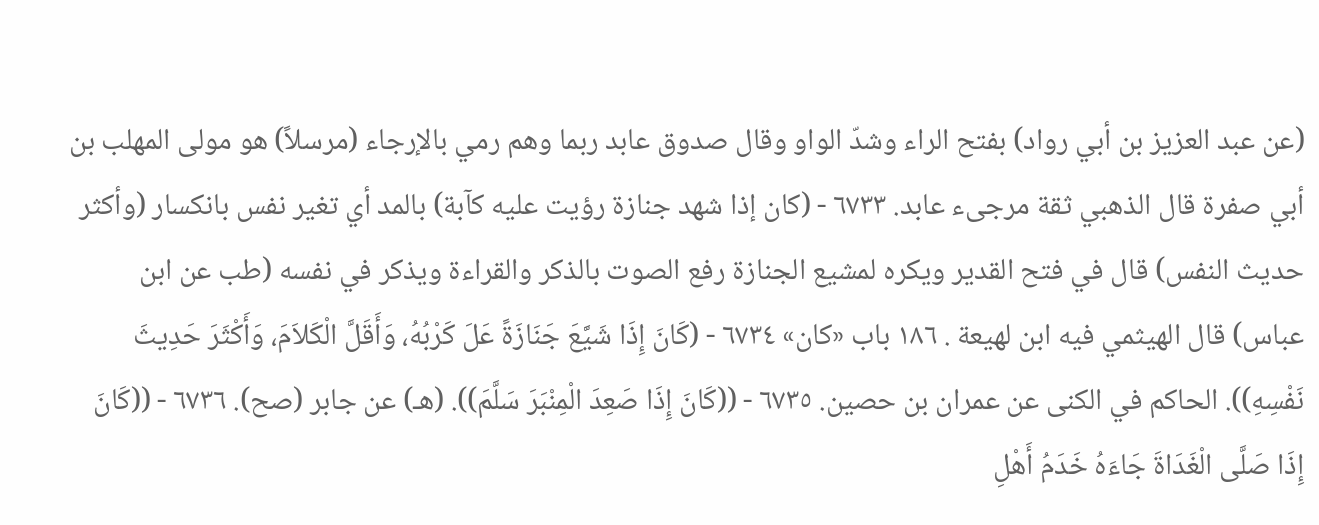(عن عبد العزيز بن أبي رواد) بفتح الراء وشدّ الواو وقال صدوق عابد ربما وهم رمي بالإرجاء (مرسلاً) هو مولى المهلب بن أبي صفرة قال الذهبي ثقة مرجیء عابد. ٦٧٣٣ - (كان إذا شهد جنازة رؤيت عليه كآبة) بالمد أي تغير نفس بانكسار (وأكثر حديث النفس) قال في فتح القدير ويكره لمشيع الجنازة رفع الصوت بالذكر والقراءة ويذكر في نفسه (طب عن ابن عباس) قال الهيثمي فيه ابن لهيعة . ١٨٦ باب «كان» ٦٧٣٤ - (كَانَ إِذَا شَيَّعَ جَنَازَةً عَلَ كَرْبُهُ، وَأَقَلَّ الْكَلاَمَ، وَأَكْثَرَ حَدِيثَ نَفْسِهِ)). الحاكم في الكنى عن عمران بن حصين. ٦٧٣٥ - ((كَانَ إِذَا صَعِدَ الْمِنْبَرَ سَلَّمَ)). (هـ) عن جابر (صح). ٦٧٣٦ - ((كَانَ إِذَا صَلَّى الْغَدَاةَ جَاءَهُ خَدَمُ أَهْلِ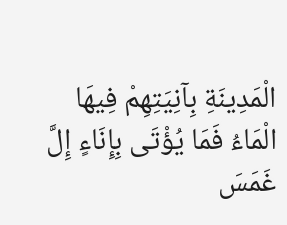الْمَدِينَةِ بِآنِيَتِهِمْ فِيهَا الْمَاءُ فَمَا يُؤْتَى بِإِنَاءٍ إِلَّ غَمَسَ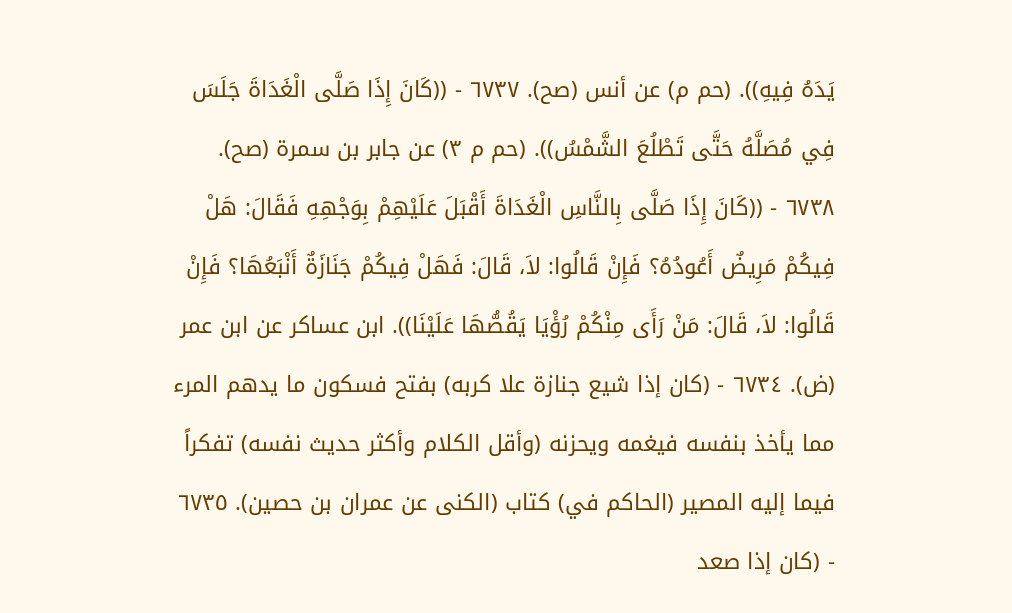يَدَهُ فِيهِ)). (حم م) عن أنس (صح). ٦٧٣٧ - ((كَانَ إِذَا صَلَّى الْغَدَاةَ جَلَسَ فِي مُصَلَّهُ حَتَّى تَطْلُعَ الشَّمْسُ)). (حم م ٣) عن جابر بن سمرة (صح). ٦٧٣٨ - ((كَانَ إِذَا صَلَّى بِالنَّاسِ الْغَدَاةَ أَقْبَلَ عَلَيْهِمْ بِوَجْهِهِ فَقَالَ: هَلْ فِيكُمْ مَرِيضٌ أَعُودُهُ؟ فَإِنْ قَالُوا: لاَ، قَالَ: فَهَلْ فِيكُمْ جَنَازَةٌ أَنْبَعُهَا؟ فَإِنْ قَالُوا: لاَ، قَالَ: مَنْ رَأَى مِنْكُمْ رُؤْيَا يَقُصُّهَا عَلَيْنَا)). ابن عساكر عن ابن عمر (ض). ٦٧٣٤ - (كان إذا شيع جنازة علا كربه) بفتح فسكون ما يدهم المرء مما يأخذ بنفسه فيغمه ويحزنه (وأقل الكلام وأكثر حديث نفسه) تفكراً فيما إليه المصير (الحاكم في) كتاب (الكنى عن عمران بن حصین). ٦٧٣٥ - (كان إذا صعد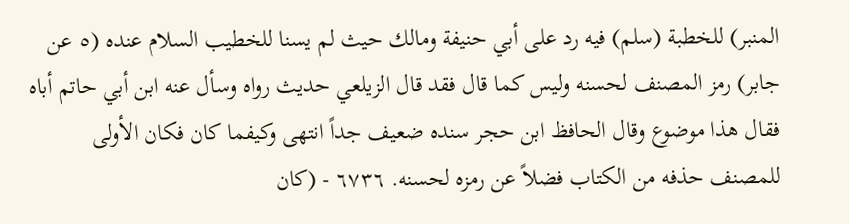المنبر) للخطبة (سلم) فيه رد على أبي حنيفة ومالك حيث لم يسنا للخطيب السلام عنده (٥ عن جابر) رمز المصنف لحسنه وليس كما قال فقد قال الزيلعي حديث رواه وسأل عنه ابن أبي حاتم أباه فقال هذا موضوع وقال الحافظ ابن حجر سنده ضعيف جداً انتهى وكيفما کان فكان الأولى للمصنف حذفه من الكتاب فضلاً عن رمزه لحسنه. ٦٧٣٦ - (كان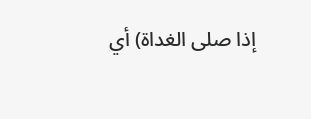إذا صلى الغداة) أي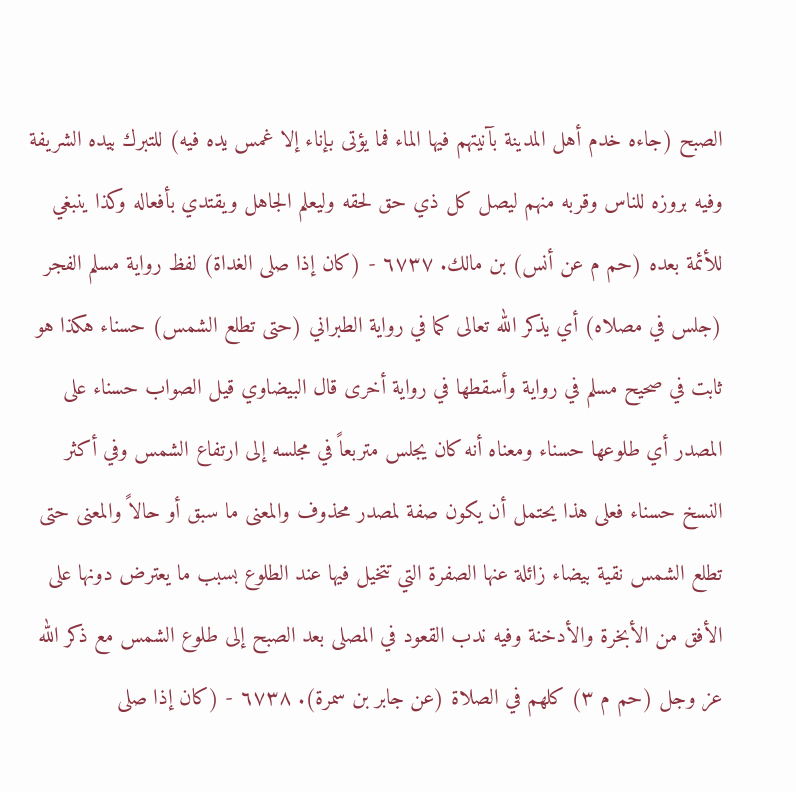الصبح (جاءه خدم أهل المدينة بآنيتهم فيها الماء فما يؤتى بإناء إلا غمس يده فيه) للتبرك بيده الشريفة وفيه بروزه للناس وقربه منهم ليصل كل ذي حق لحقه وليعلم الجاهل ويقتدي بأفعاله وكذا ينبغي للأئمة بعده (حم م عن أنس) بن مالك. ٦٧٣٧ - (كان إذا صلى الغداة) لفظ رواية مسلم الفجر (جلس في مصلاه) أي يذكر الله تعالى كما في رواية الطبراني (حتى تطلع الشمس) حسناء هكذا هو ثابت في صحيح مسلم في رواية وأسقطها في رواية أخرى قال البيضاوي قيل الصواب حسناء على المصدر أي طلوعها حسناء ومعناه أنه كان يجلس متربعاً في مجلسه إلى ارتفاع الشمس وفي أكثر النسخ حسناء فعلى هذا يحتمل أن يكون صفة لمصدر محذوف والمعنى ما سبق أو حالاً والمعنى حتى تطلع الشمس نقية بيضاء زائلة عنها الصفرة التي تتخيل فيها عند الطلوع بسبب ما يعترض دونها على الأفق من الأبخرة والأدخنة وفيه ندب القعود في المصلى بعد الصبح إلى طلوع الشمس مع ذكر الله عز وجل (حم م ٣) كلهم في الصلاة (عن جابر بن سمرة). ٦٧٣٨ - (كان إذا صلى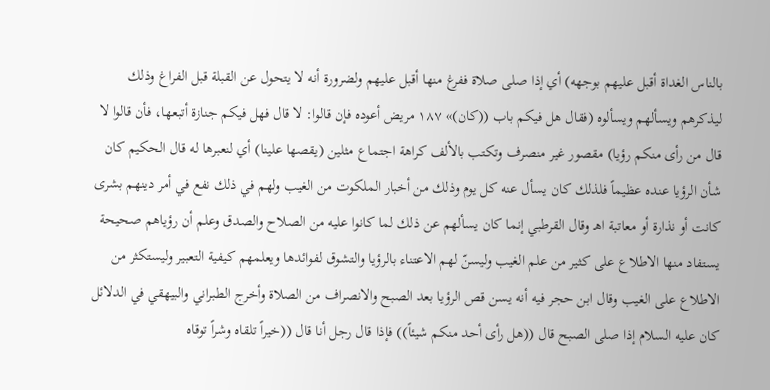بالناس الغداة أقبل عليهم بوجهه) أي إذا صلى صلاة ففرغ منها أقبل عليهم ولضرورة أنه لا يتحول عن القبلة قبل الفراغ وذلك ليذكرهم ويسألهم ويسألوه (فقال هل فيكم باب ((كان)» ١٨٧ مريض أعوده فإن قالوا: لا قال فهل فيكم جنازة أتبعها، فأن قالوا لا قال من رأى منكم رؤيا) مقصور غير منصرف وتكتب بالألف كراهة اجتماع مثلين (يقصها علينا) أي لنعبرها له قال الحكيم كان شأن الرؤيا عنده عظيماً فلذلك كان يسأل عنه كل يوم وذلك من أخبار الملكوت من الغيب ولهم في ذلك نفع في أمر دينهم بشرى كانت أو نذارة أو معاتبة اهـ وقال القرطبي إنما كان يسألهم عن ذلك لما كانوا عليه من الصلاح والصدق وعلم أن رؤياهم صحيحة يستفاد منها الاطلاع على كثير من علم الغيب وليسنّ لهم الاعتناء بالرؤيا والتشوق لفوائدها ويعلمهم كيفية التعبير وليستكثر من الاطلاع على الغيب وقال ابن حجر فيه أنه يسن قص الرؤيا بعد الصبح والانصراف من الصلاة وأخرج الطبراني والبيهقي في الدلائل كان عليه السلام إذا صلى الصبح قال ((هل رأى أحد منكم شيئاً)) فإذا قال رجل أنا قال ((خيراً تلقاه وشراً توقاه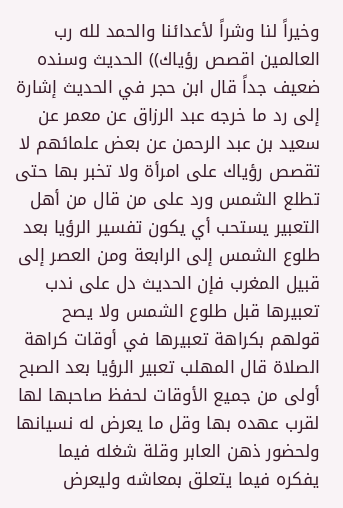وخيراً لنا وشراً لأعدائنا والحمد لله رب العالمين اقصص رؤياك)) الحديث وسنده ضعيف جداً قال ابن حجر في الحديث إشارة إلى رد ما خرجه عبد الرزاق عن معمر عن سعيد بن عبد الرحمن عن بعض علمائهم لا تقصص رؤياك على امرأة ولا تخبر بها حتى تطلع الشمس ورد على من قال من أهل التعبير يستحب أي يكون تفسير الرؤيا بعد طلوع الشمس إلى الرابعة ومن العصر إلى قبيل المغرب فإن الحديث دل على ندب تعبيرها قبل طلوع الشمس ولا يصح قولهم بكراهة تعبيرها في أوقات كراهة الصلاة قال المهلب تعبير الرؤيا بعد الصبح أولى من جميع الأوقات لحفظ صاحبها لها لقرب عهده بها وقل ما يعرض له نسيانها ولحضور ذهن العابر وقلة شغله فيما يفكره فيما يتعلق بمعاشه وليعرض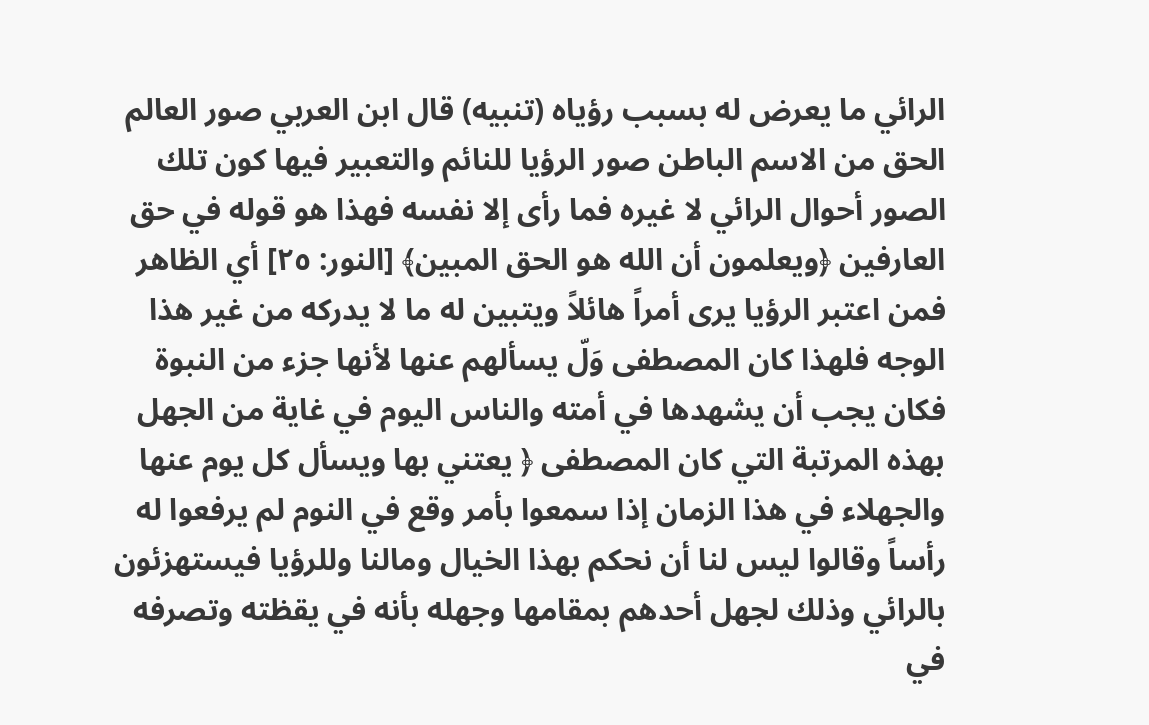الرائي ما يعرض له بسبب رؤياه (تنبيه) قال ابن العربي صور العالم الحق من الاسم الباطن صور الرؤيا للنائم والتعبير فيها كون تلك الصور أحوال الرائي لا غيره فما رأى إلا نفسه فهذا هو قوله في حق العارفين ﴿ويعلمون أن الله هو الحق المبين﴾ [النور: ٢٥] أي الظاهر فمن اعتبر الرؤيا يرى أمراً هائلاً ويتبين له ما لا يدركه من غير هذا الوجه فلهذا كان المصطفى وَلّ يسألهم عنها لأنها جزء من النبوة فكان يجب أن يشهدها في أمته والناس اليوم في غاية من الجهل بهذه المرتبة التي كان المصطفى ﴿ يعتني بها ويسأل كل يوم عنها والجهلاء في هذا الزمان إذا سمعوا بأمر وقع في النوم لم يرفعوا له رأساً وقالوا ليس لنا أن نحكم بهذا الخيال ومالنا وللرؤيا فيستهزئون بالرائي وذلك لجهل أحدهم بمقامها وجهله بأنه في يقظته وتصرفه في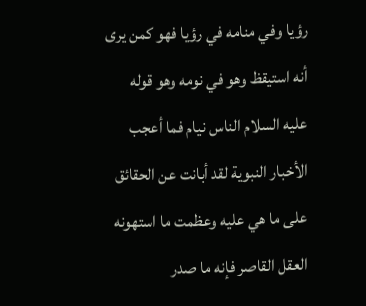رؤيا وفي منامه في رؤيا فهو كمن يرى أنه استيقظ وهو في نومه وهو قوله عليه السلام الناس نيام فما أعجب الأخبار النبوية لقد أبانت عن الحقائق على ما هي عليه وعظمت ما استهونه العقل القاصر فإنه ما صدر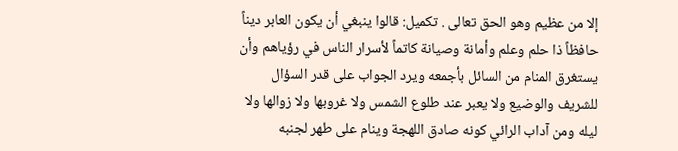إلا من عظيم وهو الحق تعالى . تكميل: قالوا ينبغي أن يكون العابر ديناً حافظاً ذا حلم وعلم وأمانة وصيانة كاتماً لأسرار الناس في رؤياهم وأن يستغرق المنام من السائل بأجمعه ويرد الجواب على قدر السؤال للشريف والوضيع ولا يعبر عند طلوع الشمس ولا غروبها ولا زوالها ولا ليله ومن آداب الرائي كونه صادق اللهجة وينام على طهر لجنبه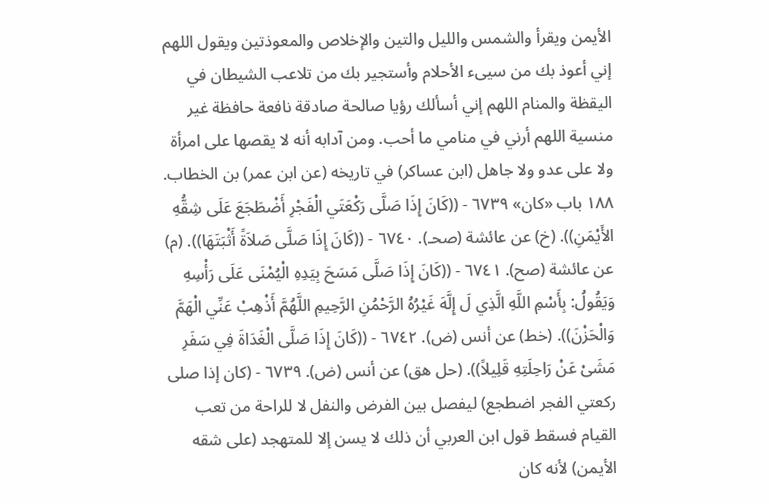الأيمن ويقرأ والشمس والليل والتين والإخلاص والمعوذتين ويقول اللهم إني أعوذ بك من سيىء الأحلام وأستجير بك من تلاعب الشيطان في اليقظة والمنام اللهم إني أسألك رؤيا صالحة صادقة نافعة حافظة غير منسية اللهم أرني في منامي ما أحب. ومن آدابه أنه لا يقصها على امرأة ولا على عدو ولا جاهل (ابن عساكر) في تاريخه (عن ابن عمر) بن الخطاب. ١٨٨ باب «كان» ٦٧٣٩ - ((كَانَ إِذَا صَلَّى رَكْعَتَي الْفَجْرِ أَضْطَجَعَ عَلَى شِقُّهِ الأَيْمَنِ)). (خ) عن عائشة (صحـ). ٦٧٤٠ - ((كَانَ إِذَا صَلَّى صَلاَةً أَثْبَتَهَا)). (م) عن عائشة (صح). ٦٧٤١ - ((كَانَ إِذَا صَلَّى مَسَحَ بِيَدِهِ الْيُمْنَى عَلَى رَأْسِهِ وَيَقُولُ: بِأَسْمِ اللَّهِ الَّذِي لَ إِلَّهَ غَيْرُهُ الرَّحْمُنِ الرَّحِيمِ اللَّهُمَّ أَذْهِبْ عَنِّي الْهَمَّ وَالْحَزْنَ)). (خط) عن أنس (ض). ٦٧٤٢ - ((كَانَ إِذَا صَلَّى الْغَدَاةَ فِي سَفَرِ مَشَىْ عَنْ رَاحِلَتِهِ قَلِيلاً)). (حل هق) عن أنس (ض). ٦٧٣٩ - (كان إذا صلى ركعتي الفجر اضطجع) ليفصل بين الفرض والنفل لا للراحة من تعب القيام فسقط قول ابن العربي أن ذلك لا يسن إلا للمتهجد (على شقه الأيمن) لأنه كان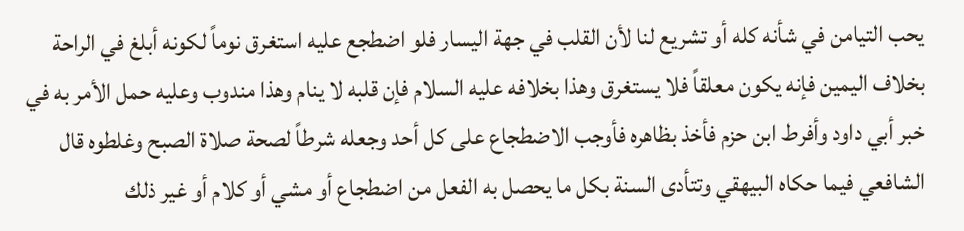يحب التيامن في شأنه كله أو تشريع لنا لأن القلب في جهة اليسار فلو اضطجع عليه استغرق نوماً لكونه أبلغ في الراحة بخلاف اليمين فإنه يكون معلقاً فلا يستغرق وهذا بخلافه عليه السلام فإن قلبه لا ينام وهذا مندوب وعليه حمل الأمر به في خبر أبي داود وأفرط ابن حزم فأخذ بظاهره فأوجب الاضطجاع على كل أحد وجعله شرطاً لصحة صلاة الصبح وغلطوه قال الشافعي فيما حكاه البيهقي وتتأدى السنة بكل ما يحصل به الفعل من اضطجاع أو مشي أو كلام أو غير ذلك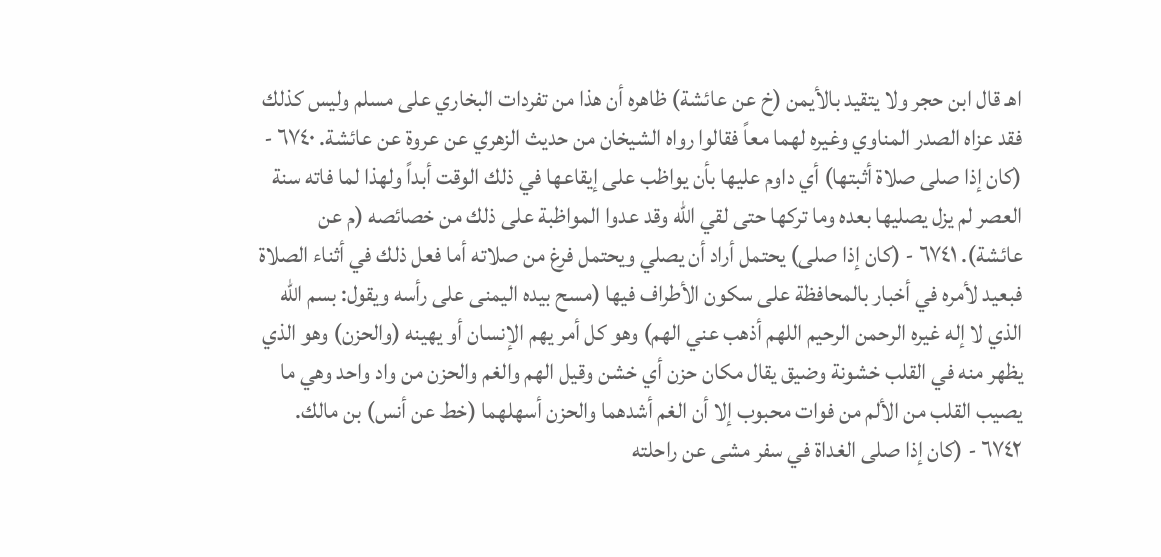اهـ قال ابن حجر ولا يتقيد بالأيمن (خ عن عائشة) ظاهره أن هذا من تفردات البخاري على مسلم وليس كذلك فقد عزاه الصدر المناوي وغيره لهما معاً فقالوا رواه الشيخان من حديث الزهري عن عروة عن عائشة. ٦٧٤٠ - (كان إذا صلى صلاة أثبتها) أي داوم عليها بأن يواظب على إيقاعها في ذلك الوقت أبداً ولهذا لما فاته سنة العصر لم يزل يصليها بعده وما تركها حتى لقي الله وقد عدوا المواظبة على ذلك من خصائصه (م عن عائشة). ٦٧٤١ - (كان إذا صلى) يحتمل أراد أن يصلي ويحتمل فرغ من صلاته أما فعل ذلك في أثناء الصلاة فبعيد لأمره في أخبار بالمحافظة على سكون الأطراف فيها (مسح بيده اليمنى على رأسه ويقول: بسم الله الذي لا إله غيره الرحمن الرحيم اللهم أذهب عني الهم) وهو كل أمر يهم الإنسان أو يهينه (والحزن) وهو الذي يظهر منه في القلب خشونة وضيق يقال مكان حزن أي خشن وقيل الهم والغم والحزن من واد واحد وهي ما يصيب القلب من الألم من فوات محبوب إلا أن الغم أشدهما والحزن أسهلهما (خط عن أنس) بن مالك. ٦٧٤٢ - (كان إذا صلى الغداة في سفر مشى عن راحلته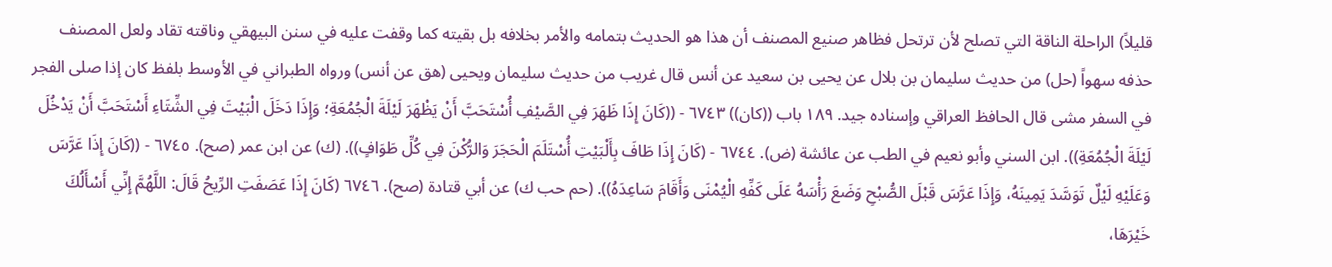قليلاً) الراحلة الناقة التي تصلح لأن ترتحل فظاهر صنيع المصنف أن هذا هو الحديث بتمامه والأمر بخلافه بل بقيته كما وقفت عليه في سنن البيهقي وناقته تقاد ولعل المصنف حذفه سهواً (حل) من حديث سليمان بن بلال عن يحيى بن سعيد عن أنس قال غريب من حديث سليمان ويحيى (هق عن أنس) ورواه الطبراني في الأوسط بلفظ كان إذا صلى الفجر في السفر مشى قال الحافظ العراقي وإسناده جيد. ١٨٩ باب ((كان)) ٦٧٤٣ - ((كَانَ إِذَا ظَهَرَ فِي الصَّيْفِ أُسْتَحَبَّ أَنْ يَظْهَرَ لَيْلَةَ الْجُمُعَةِ؛ وَإِذَا دَخَلَ الْبَيْتَ فِي الشِّتَاءِ أَسْتَحَبَّ أَنْ يَدْخُلَ لَيْلَةَ الْجُمُعَةِ)). ابن السني وأبو نعيم في الطب عن عائشة (ض). ٦٧٤٤ - (كَانَ إِذَا طَافَ بِأَلْبَيْتِ أُسْتَلَمَ الْحَجَرَ وَالرُّكْنَ فِي كُلِّ طَوَافٍ)). (ك) عن ابن عمر (صح). ٦٧٤٥ - ((كَانَ إِذَا عَرَّسَ وَعَلَيْهِ لَيْلٌ تَوَسَّدَ يَمِينَهُ، وَإِذَا عَرَّسَ قَبْلَ الصُّبْحِ وَضَعَ رَأْسَهُ عَلَى كَفِّهِ الْيُمْنَى وَأَقَامَ سَاعِدَهُ)). (حم حب ك) عن أبي قتادة (صح). ٦٧٤٦ (كَانَ إِذَا عَصَفَتِ الرِّيحُ قَالَ: اللَّهُمَّ إِنِّي أَسْأَلُكَ خَيْرَهَا،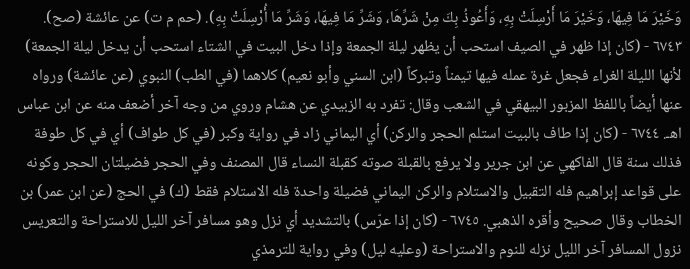وَخَيْرَ مَا فِيهَا، وَخَيْرَ مَا أَرْسِلَتْ بِهِ، وَأَعُوذُ بِكَ مِنْ شَرِّهَا، وَشَرِّ مَا فِيهَا، وَشَرِّ مَا أُرْسِلَتْ بِهِ). (حم م ت) عن عائشة (صح). ٦٧٤٣ - (كان إذا ظهر في الصيف استحب أن يظهر ليلة الجمعة وإذا دخل البيت في الشتاء استحب أن يدخل ليلة الجمعة) لأنها الليلة الغراء فجعل غرة عمله فيها تيمناً وتبركاً (ابن السني وأبو نعيم) كلاهما (في الطب) النبوي (عن عائشة) ورواه عنها أيضاً باللفظ المزبور البيهقي في الشعب وقال: تفرد به الزبيدي عن هشام وروي من وجه آخر أضعف منه عن ابن عباس اهـ. ٦٧٤٤ - (كان إذا طاف بالبيت استلم الحجر والركن) أي اليماني زاد في رواية وكبر (في كل طواف) أي في كل طوفة فذلك سنة قال الفاكهي عن ابن جرير ولا يرفع بالقبلة صوته كقبلة النساء قال المصنف وفي الحجر فضيلتان الحجر وكونه على قواعد إبراهيم فله التقبيل والاستلام والركن اليماني فضيلة واحدة فله الاستلام فقط (ك) في الحج (عن ابن عمر) بن الخطاب وقال صحيح وأقره الذهبي. ٦٧٤٥ - (كان إذا عرّس) بالتشديد أي نزل وهو مسافر آخر الليل للاستراحة والتعريس نزول المسافر آخر الليل نزله للنوم والاستراحة (وعليه ليل) وفي رواية للترمذي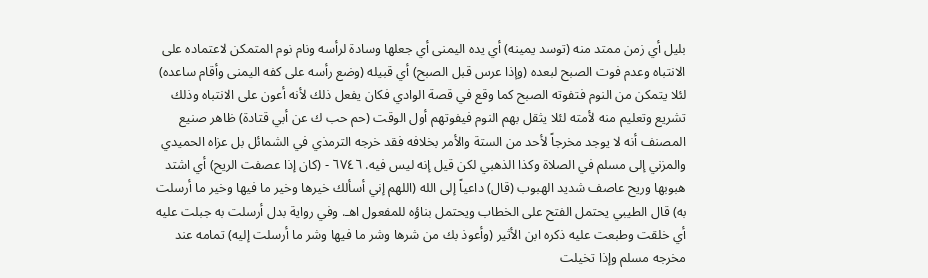بلیل أي زمن ممتد منه (توسد يمينه) أي يده اليمنى أي جعلها وسادة لرأسه ونام نوم المتمكن لاعتماده على الانتباه وعدم فوت الصبح لبعده (وإذا عرس قبل الصبح) أي قبيله (وضع رأسه على كفه اليمنى وأقام ساعده) لئلا يتمكن من النوم فتفوته الصبح كما وقع في قصة الوادي فكان يفعل ذلك لأنه أعون على الانتباه وذلك تشريع وتعليم منه لأمته لئلا يثقل بهم النوم فيفوتهم أول الوقت (حم حب ك عن أبي قتادة) ظاهر صنيع المصنف أنه لا يوجد مخرجاً لأحد من الستة والأمر بخلافه فقد خرجه الترمذي في الشمائل بل عزاه الحميدي والمزني إلى مسلم في الصلاة وكذا الذهبي لكن قيل إنه ليس فيه. ٦٧٤٦ - (كان إذا عصفت الريح) أي اشتد هبوبها وريح عاصف شديد الهبوب (قال) داعياً إلى الله (اللهم إني أسألك خيرها وخير ما فيها وخير ما أرسلت به) قال الطيبي يحتمل الفتح على الخطاب ويحتمل بناؤه للمفعول اهـ. وفي رواية بدل أرسلت به جبلت عليه أي خلقت وطبعت عليه ذكره ابن الأثير (وأعوذ بك من شرها وشر ما فيها وشر ما أرسلت إليه) تمامه عند مخرجه مسلم وإذا تخيلت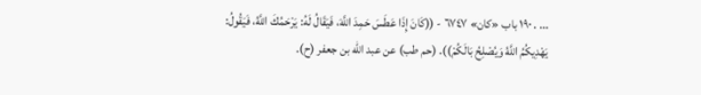... . ١٩٠ باب «كان» ٦٧٤٧ - ((كَانَ إِذَا عَطَسَ حَمِدَ اللَّهَ، فَيَقَالُ لَهُ: يَرْحَمُكَ اللَّهُ، فَيَقُولُ: يَهْدِيكُمُ اللَّهُ وَيُصْلِحُ بَالَكُمْ)). (حم طب) عن عبد الله بن جعفر (ح).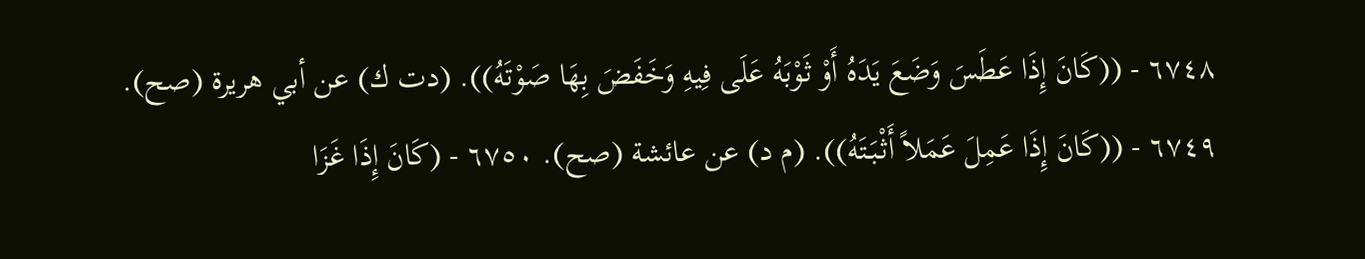٦٧٤٨ - ((كَانَ إِذَا عَطَسَ وَضَعَ يَدَهُ أَوْ ثَوْبَهُ عَلَى فِيهِ وَخَفَضَ بِهَا صَوْتَهُ)). (دت ك) عن أبي هريرة (صح). ٦٧٤٩ - ((كَانَ إِذَا عَمِلَ عَمَلاً أَثْبَتَهُ)). (م د) عن عائشة (صح). ٦٧٥٠ - (كَانَ إِذَا غَزَا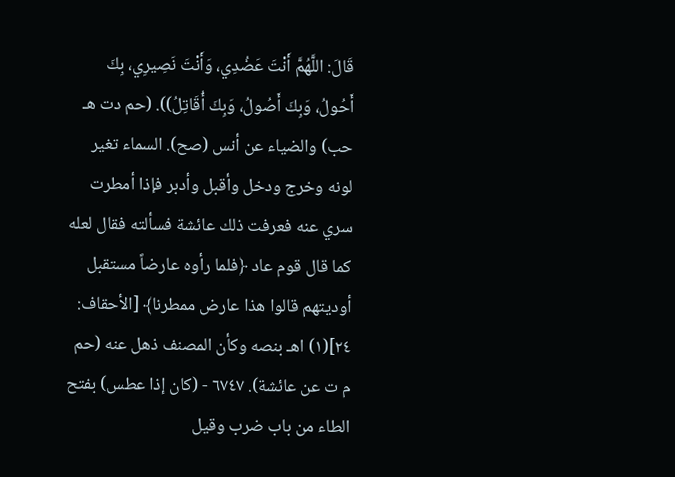قَالَ: اللَّهُمَّ أَنْتَ عَضُدِي، وَأَنْتَ نَصِيرِي، بِكَ أَحُولُ، وَبِكَ أَصُولُ، وَبِكَ أُقَاتِلُ)). (حم دت هـ حب) والضياء عن أنس (صح). السماء تغير لونه وخرج ودخل وأقبل وأدبر فإذا أمطرت سري عنه فعرفت ذلك عائشة فسألته فقال لعله كما قال قوم عاد ﴿فلما رأوه عارضاً مستقبل أوديتهم قالوا هذا عارض ممطرنا﴾ [الأحقاف: ٢٤](١) اهـ بنصه وكأن المصنف ذهل عنه (حم م ت عن عائشة). ٦٧٤٧ - (كان إذا عطس) بفتح الطاء من باب ضرب وقيل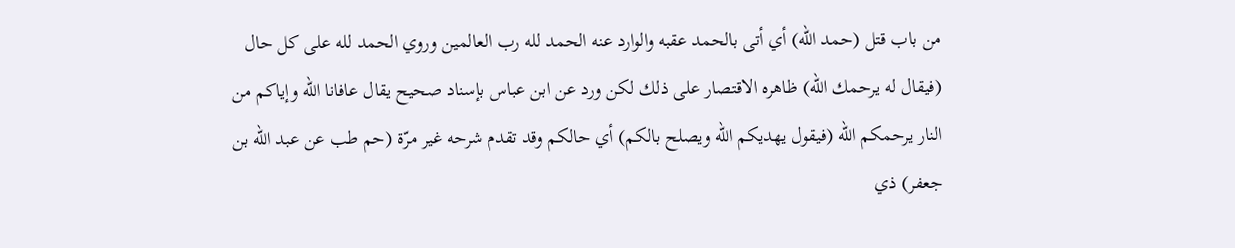من باب قتل (حمد الله) أي أتى بالحمد عقبه والوارد عنه الحمد لله رب العالمين وروي الحمد لله على كل حال (فيقال له يرحمك الله) ظاهره الاقتصار على ذلك لكن ورد عن ابن عباس بإسناد صحيح يقال عافانا الله وإياكم من النار يرحمكم الله (فيقول يهديكم الله ويصلح بالكم) أي حالكم وقد تقدم شرحه غير مرّة (حم طب عن عبد الله بن جعفر) ذي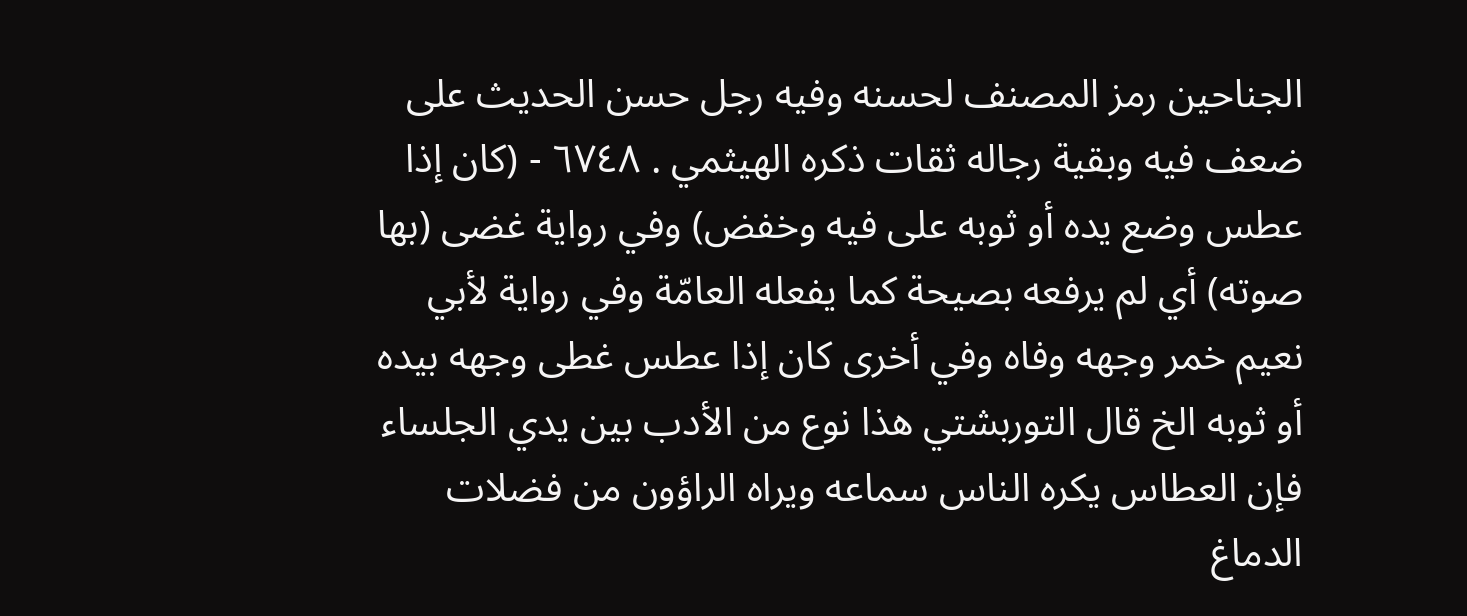الجناحين رمز المصنف لحسنه وفيه رجل حسن الحديث على ضعف فيه وبقية رجاله ثقات ذكره الهيثمي . ٦٧٤٨ - (كان إذا عطس وضع يده أو ثوبه على فيه وخفض) وفي رواية غضى (بها صوته) أي لم يرفعه بصيحة كما يفعله العامّة وفي رواية لأبي نعيم خمر وجهه وفاه وفي أخرى كان إذا عطس غطى وجهه بيده أو ثوبه الخ قال التوربشتي هذا نوع من الأدب بين يدي الجلساء فإن العطاس یکره الناس سماعه ويراه الراؤون من فضلات الدماغ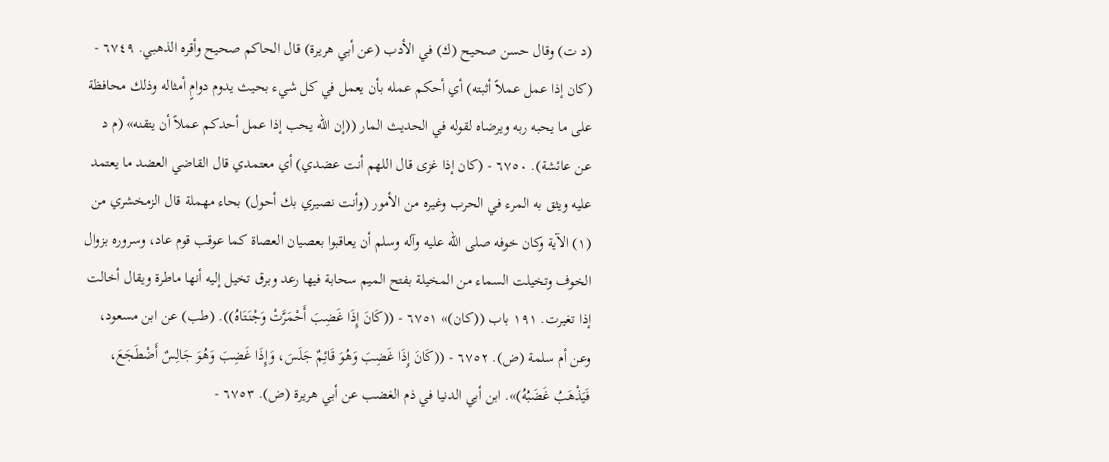(د ت) وقال حسن صحيح (ك) في الأدب (عن أبي هريرة) قال الحاكم صحيح وأقره الذهبي. ٦٧٤٩ - (كان إذا عمل عملاً أثبته) أي أحكم عمله بأن يعمل في كل شيء بحيث يدوم دوامٍ أمثاله وذلك محافظة على ما يحبه ربه ويرضاه لقوله في الحديث المار ((إن الله يحب إذا عمل أحدكم عملاً أن يتقنه» (م د عن عائشة). ٦٧٥٠ - (كان إذا غزى قال اللهم أنت عضدي) أي معتمدي قال القاضي العضد ما يعتمد عليه ويثق به المرء في الحرب وغيره من الأمور (وأنت نصيري بك أحول) بحاء مهملة قال الزمخشري من (١) الآية وكان خوفه صلى الله عليه وآله وسلم أن يعاقبوا بعصيان العصاة كما عوقب قوم عاد، وسروره بزوال الخوف وتخيلت السماء من المخيلة بفتح الميم سحابة فيها رعد وبرق تخيل إليه أنها ماطرة ويقال أخالت إذا تغيرت. ١٩١ باب ((كان)» ٦٧٥١ - ((كَانَ إِذَا غَضِبَ أَحْمَرَّتْ وَجْنَتَاهُ)). (طب) عن ابن مسعود، وعن أم سلمة (ض). ٦٧٥٢ - ((كَانَ إِذَا غَضِبَ وَهُوَ قَائِمٌ جَلَسَ، وَإِذَا غَضِبَ وَهُوَ جَالِسٌ أَضْطَجَعَ، فَيَذْهَبُ غَضَبُهُ)». ابن أبي الدنيا في ذم الغضب عن أبي هريرة (ض). ٦٧٥٣ -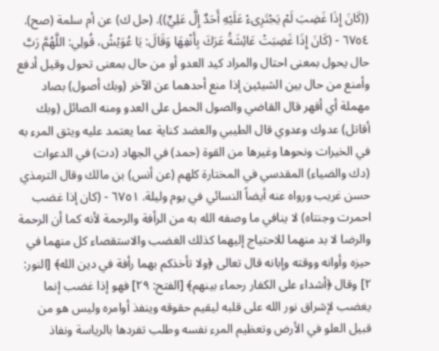((كَانَ إِذَا غَضِبَ لَمْ يَجْتَرِىءْ عَلَيْهِ أَحَدٌ إِلَّ عَلِيٍّ)). (حل ك) عن أم سلمة (صح). ٦٧٥٤ - (كَانَ إِذَا غَضِبَتْ عَائِشَةُ عَرَكَ بِأَنْفِهَا وَقَالَ: يَا عُوَيْشُ، قُولِي: اللَّهُمَّ رَبَّ حال يحول بمعنى احتال والمراد كيد العدو أو من حال بمعنى تحول وقيل أدفع وأمنع من حال بين الشيئين إذا منع أحدهما عن الآخر (وبك أصول) بصاد مهملة أي أقهر قال القاضي والصول الحمل على العدو ومنه الصائل (وبك أقاتل) عدوك وعدوي قال الطيبي والعضد كناية عما يعتمد عليه ويثق المرء به في الخيرات ونحوها وغيرها من القوة (حمد) في الجهاد (دت) في الدعوات (دك والضياء) المقدسي في المختارة كلهم (عن أنس) بن مالك وقال الترمذي حسن غريب ورواه عنه أيضاً النسائي في يوم وليلة. ٦٧٥١ - (كان إذا غضب احمرت وجنتاه) لا ينافي ما وصفه الله به من الرأفة والرحمة لأنه كما أن الرحمة والرضا لا بد منهما للاحتياج إليهما كذلك الغضب والاستقصاء كل منهما في حيزه وأوانه ووقته وإبانه قال تعالى ﴿ولا تأخذكم بهما رأفة في دين الله﴾ [النور: ٢] وقال ﴿أشداء على الكفار رحماء بينهم﴾ [الفتح: ٢٩] فهو إذا غضب إنما يغضب لإشراق نور الله على قلبه ليقيم حقوقه وينفذ أوامره وليس هو من قبيل العلو في الأرض وتعظيم المرء نفسه وطلب تفردها بالرياسة ونفاذ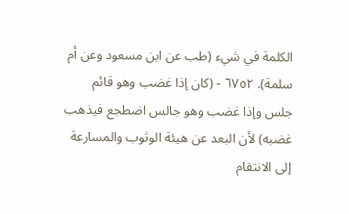الكلمة في شيء (طب عن ابن مسعود وعن أم سلمة). ٦٧٥٢ - (كان إذا غضب وهو قائم جلس وإذا غضب وهو جالس اضطجع فيذهب غضبه) لأن البعد عن هيئة الوثوب والمسارعة إلى الانتقام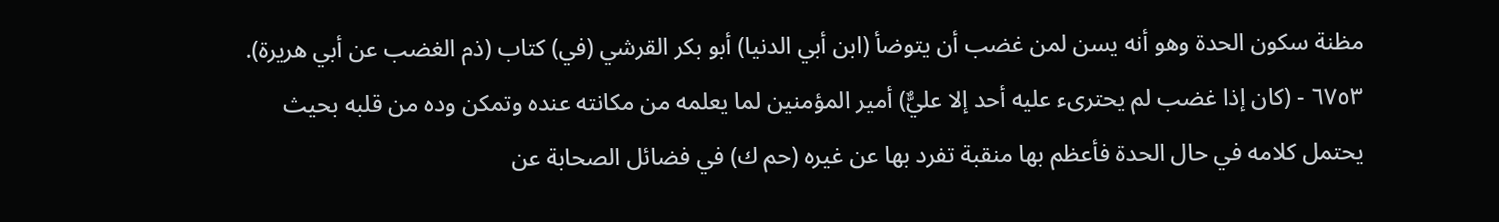مظنة سكون الحدة وهو أنه يسن لمن غضب أن يتوضأ (ابن أبي الدنيا) أبو بكر القرشي (في) كتاب (ذم الغضب عن أبي هريرة). ٦٧٥٣ - (كان إذا غضب لم يحترىء عليه أحد إلا عليٌّ) أمير المؤمنين لما يعلمه من مكانته عنده وتمكن وده من قلبه بحيث يحتمل كلامه في حال الحدة فأعظم بها منقبة تفرد بها عن غيره (حم ك) في فضائل الصحابة عن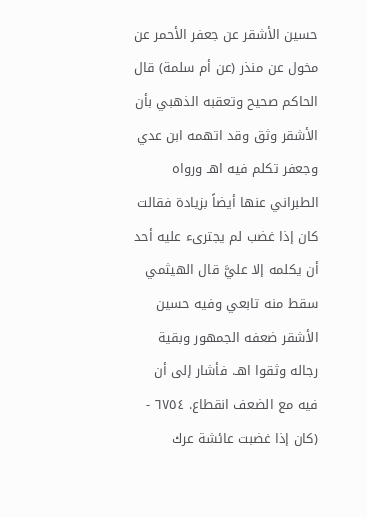حسين الأشقر عن جعفر الأحمر عن مخول عن منذر (عن أم سلمة) قال الحاكم صحيح وتعقبه الذهبي بأن الأشقر وثق وقد اتهمه ابن عدي وجعفر تكلم فيه اهـ ورواه الطبراني عنها أيضاً بزيادة فقالت كان إذا غضب لم يجترىء عليه أحد أن يكلمه إلا عليَّ قال الهيثمي سقط منه تابعي وفيه حسين الأشقر ضعفه الجمهور وبقية رجاله وثقوا اهـ. فأشار إلى أن فيه مع الضعف انقطاع. ٦٧٥٤ - (كان إذا غضبت عائشة عرك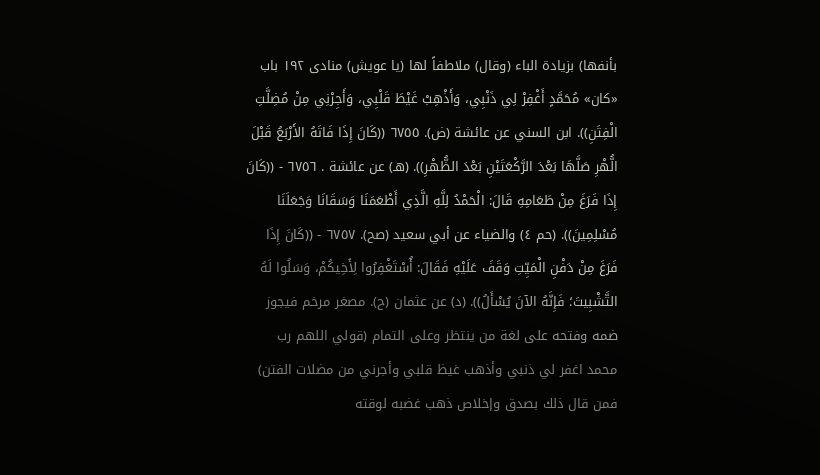بأنفها) بزيادة الباء (وقال) ملاطفاً لها (يا عويش) منادى ١٩٢ باب «كان» مُحَمَّدٍ أَغْفِرْ لِي ذَنْبِي، وَأَذْهِبْ غَيْطَ قَلْبِي، وَأَجِرْنِي مِنْ مُضِلَّتِ الْفِتَنِ)). ابن السني عن عائشة (ض). ٦٧٥٥ ((كَانَ إِذَا فَاتَهُ الأَرْبَعُ قَبْلَ الُّهْرِ صَلَّهَا بَعْدَ الرَّكْعَتَيْنِ بَعْدَ الظُّهْرِ)). (هـ) عن عائشة . ٦٧٥٦ - ((كَانَ إِذَا فَرَغَ مِنْ طَعَامِهِ قَالَ: الْحَمْدُ لِلَّهِ الَّذِي أَطْعَمَنَا وَسَقَانَا وَجَعَلَنَا مُسْلِمِينَ)). (حم ٤) والضياء عن أبي سعيد (صح). ٦٧٥٧ - ((كَانَ إِذَا فَرَغَ مِنْ دَفْنِ الْمَيِّتِ وَقَفَ عَلَيْهِ فَقَالَ: أُسْتَغْفِرُوا لِأَخِيكُمْ، وَسَلُوا لَهُ التَّشْبِيتَ؛ فَإِنَّهُ الآنَ يُسْأَلُ)). (د) عن عثمان (ح). مصغر مرخم فيجوز ضمه وفتحه على لغة من ينتظر وعلى التمام (قولي اللهم رب محمد اغفر لي ذنبي وأذهب غيظ قلبي وأجرني من مضلات الفتن) فمن قال ذلك بصدق وإخلاص ذهب غضبه لوقته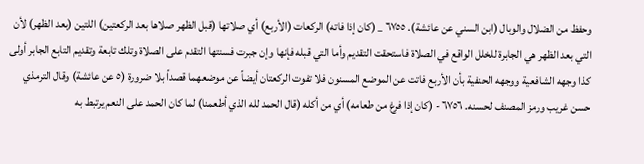وحفظ من الضلال والوبال (ابن السني عن عائشة). ٦٧٥٥ _ (كان إذا فاته) الركعات (الأربع) أي صلاتها (قبل الظهر صلاها بعد الركعتين) اللتين (بعد الظهر) لأن التي بعد الظهر هي الجابرة للخلل الواقع في الصلاة فاستحقت التقديم وأما التي قبله فإنها وإن جبرت فسنتها التقدم على الصلاة وتلك تابعة وتقديم التابع الجابر أولى كذا وجهه الشافعية ووجهه الحنفية بأن الأربع فاتت عن الموضع المسنون فلا تفوت الركعتان أيضاً عن موضعهما قصداً بلا ضرورة (٥ عن عائشة) وقال الترمذي حسن غريب ورمز المصنف لحسنه. ٦٧٥٦ - (كان إذا فرغ من طعامه) أي من أكله (قال الحمد لله الذي أطعمنا) لما كان الحمد على النعم يرتبط به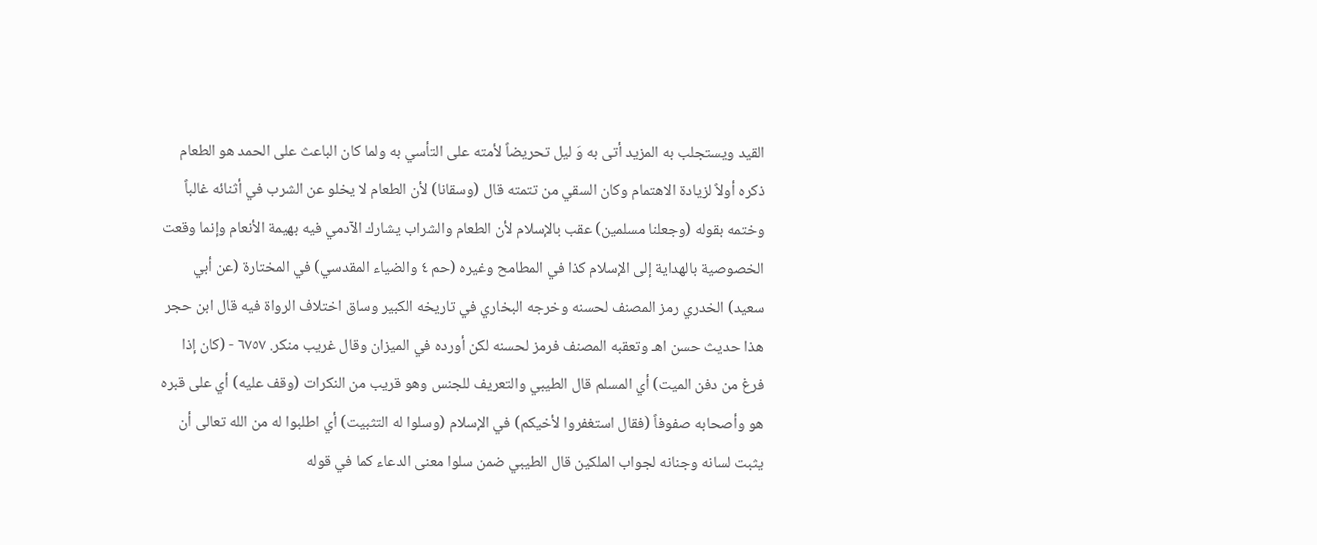القيد ويستجلب به المزيد أتى به وَ ليل تحريضاً لأمته على التأسي به ولما كان الباعث على الحمد هو الطعام ذكره أولاً لزيادة الاهتمام وكان السقي من تتمته قال (وسقانا) لأن الطعام لا يخلو عن الشرب في أثنائه غالباً وختمه بقوله (وجعلنا مسلمين) عقب بالإسلام لأن الطعام والشراب يشارك الآدمي فيه بهيمة الأنعام وإنما وقعت الخصوصية بالهداية إلى الإسلام كذا في المطامح وغيره (حم ٤ والضياء المقدسي) في المختارة (عن أبي سعيد) الخدري رمز المصنف لحسنه وخرجه البخاري في تاريخه الكبير وساق اختلاف الرواة فيه قال ابن حجر هذا حديث حسن اهـ وتعقبه المصنف فرمز لحسنه لكن أورده في الميزان وقال غريب منکر. ٦٧٥٧ - (كان إذا فرغ من دفن الميت) أي المسلم قال الطيبي والتعريف للجنس وهو قريب من النكرات (وقف عليه) أي على قبره هو وأصحابه صفوفاً (فقال استغفروا لأخيكم) في الإسلام (وسلوا له التثبيت) أي اطلبوا له من الله تعالى أن يثبت لسانه وجنانه لجواب الملكين قال الطيبي ضمن سلوا معنى الدعاء كما في قوله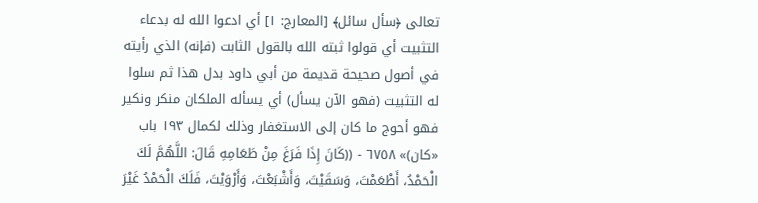تعالى ﴿سأل سائل﴾ [المعارج: ١] أي ادعوا الله له بدعاء التثبيت أي قولوا ثبته الله بالقول الثابت (فإنه) الذي رأيته في أصول صحيحة قديمة من أبي داود بدل هذا ثم سلوا له التثبيت (فهو الآن يسأل) أي يسأله الملكان منكر ونكير فهو أحوج ما كان إلى الاستغفار وذلك لكمال ١٩٣ باب «کان)» ٦٧٥٨ - ((كَانَ إِذَا فَرَغَ مِنْ طَعَامِهِ قَالَ: اللَّهُمَّ لَكَ الْحَمْدُ، أَطْعَمْتَ، وَسَقَيْتَ، وَأَشْبَعْتَ، وَأَرْوَيْتَ، فَلَكَ الْحَمْدُ غَيْرَ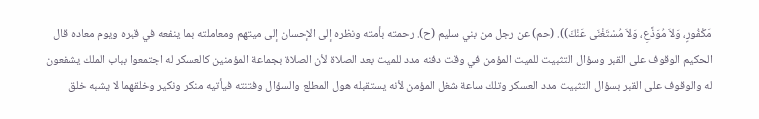مَكْفُورٍ، وَلاَ مُوَذَّعِ، وَلاَ مُسْتَغْنَى عَنْكَ)). (حم) عن رجل من بني سليم (ح). رحمته بأمته ونظره إلى الإحسان إلى ميتهم ومعاملته بما ينفعه في قبره ويوم معاده قال الحكيم الوقوف على القبر وسؤال التثبيت للميت المؤمن في وقت دفنه مدد للميت بعد الصلاة لأن الصلاة بجماعة المؤمنين كالعسكر له اجتمعوا بباب الملك يشفعون له والوقوف على القبر بسؤال التثبيت مدد العسكر وتلك ساعة شغل المؤمن لأنه يستقبله هول المطلع والسؤال وفتنته فيأتيه منكر ونكير وخلقهما لا يشبه خلق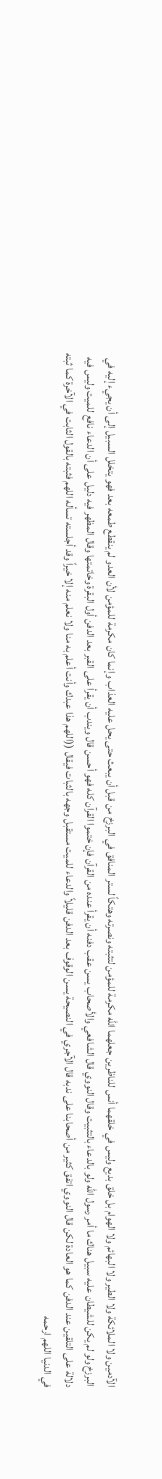الآدمين ولا الملائكة ولا الطير ولا البهائم ولا الهوام بل خلق بديع وليس في خلقهما أنس للناظرين جعلهما الله مكرمة للمؤمن لتثبته ونصرته وهتكاً لستر المنافق في البرزخ من قبل أن يبعث حتى يحل عليه العذاب وإنما كان مكرمة للمؤمن لأن العدو لم ينقطع طمعه بعد فهو يتخلل السبيل إلى أن يجيء إليه في البرزخ ولو لم يكن للشيطان عليه سبيل هناك ما أمر رسول الله ولو بالدعاء بالتثبيت وقال النووي قال الشافعي والأصحاب يسن عقب دفنه أن يقرأ عنده من القرآن فإن ختموا القرآن كله فهو أحسن قال ويندب أن يقرأ على القبر بعد الدفن أول البقرة وخاتمتها وقال المظهر فيه دليل على أن الدعاء نافع للميت وليس فيه دلالة على التلقين عند الدفن كما هو العادة لكن قال النووي اتفق كثير من أصحابنا على ندبه قال الآجري في النصيحة يسن الوقوف بعد الدفن قليلاً والدعاء للميت مستقبل وجهه بالثبات فيقال ((اللهم هذا عبدك وأنت أعلم به منا ولا نعلم منه إلا خيراً وقد أجلسته تسأله اللهم فثبته بالقول الثابت في الآخرة كما ثبته في الدنيا اللهم ارحمه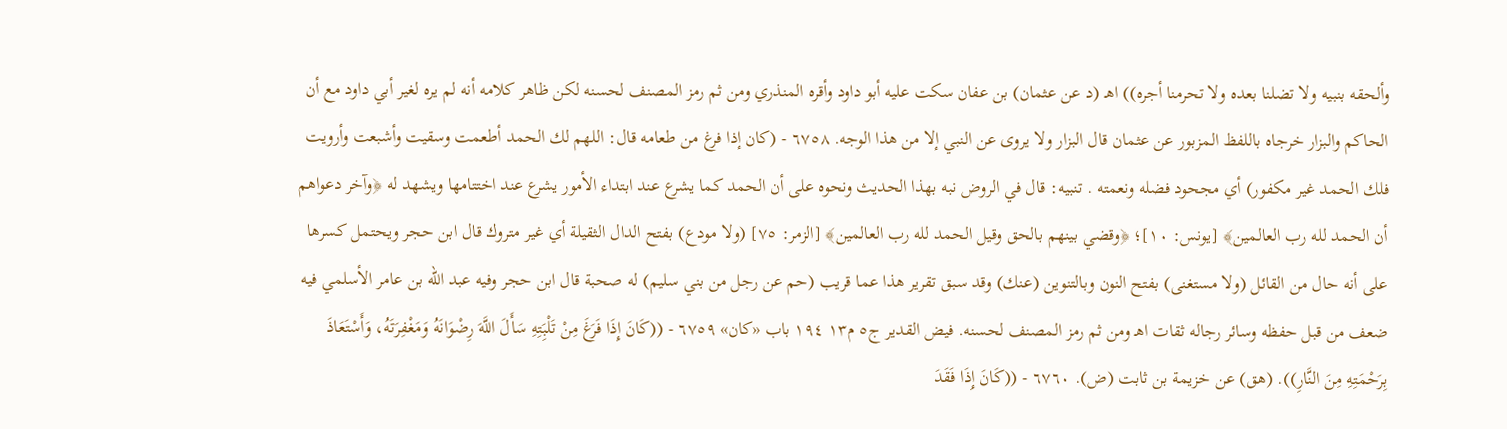وألحقه بنبيه ولا تضلنا بعده ولا تحرمنا أجره)) اهـ (د عن عثمان) بن عفان سكت عليه أبو داود وأقره المنذري ومن ثم رمز المصنف لحسنه لكن ظاهر كلامه أنه لم يره لغير أبي داود مع أن الحاكم والبزار خرجاه باللفظ المزبور عن عثمان قال البزار ولا يروى عن النبي إلا من هذا الوجه. ٦٧٥٨ - (كان إذا فرغ من طعامه قال: اللهم لك الحمد أطعمت وسقيت وأشبعت وأرويت فلك الحمد غير مکفور) أي مجحود فضله ونعمته . تنبيه: قال في الروض نبه بهذا الحديث ونحوه على أن الحمد كما يشرع عند ابتداء الأمور يشرع عند اختتامها ويشهد له ﴿وآخر دعواهم أن الحمد لله رب العالمين﴾ [يونس: ١٠]؛ ﴿وقضي بينهم بالحق وقيل الحمد لله رب العالمين﴾ [الزمر: ٧٥] (ولا مودع) بفتح الدال الثقيلة أي غير متروك قال ابن حجر ويحتمل كسرها على أنه حال من القائل (ولا مستغنی) بفتح النون وبالتنوين (عنك) وقد سبق تقرير هذا عما قريب (حم عن رجل من بني سليم) له صحبة قال ابن حجر وفيه عبد الله بن عامر الأسلمي فيه ضعف من قبل حفظه وسائر رجاله ثقات اهـ ومن ثم رمز المصنف لحسنه. فيض القدير ج٥ م١٣ ١٩٤ باب «كان» ٦٧٥٩ - ((كَانَ إِذَا فَرَغَ مِنْ تَلْبَِتِهِ سَأَلَ اللَّهَ رِضْوَانَهُ وَمَغْفِرَتَهُ، وَأَسْتَعَاذَ بِرَحْمَتِهِ مِنَ النَّارِ)). (هق) عن خزيمة بن ثابت (ض). ٦٧٦٠ - ((كَانَ إِذَا فَقَدَ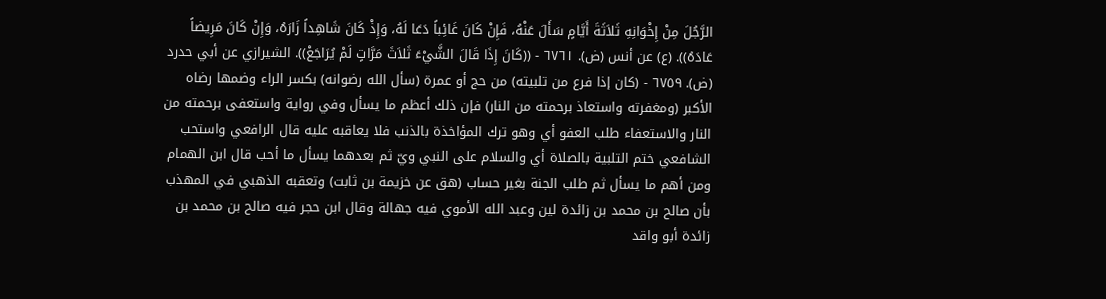الرَّجُلَ مِنْ إِخْوَانِهِ ثَلاَثَةَ أَيَّامٍ سَأَلَ عَنْهُ، فَإِنْ كَانَ غَائِباً دَعَا لَهُ، وَإِذْ كَانَ شَاهِداً زَارَهُ، وَإِنْ كَانَ مَرِيضاً عَادَهُ)). (ع) عن أنس (ض). ٦٧٦١ - ((كَانَ إِذَا قَالَ الشَّيْءَ ثَلاَثَ مَرَّاتٍ لَمْ يُرَاجَعْ)). الشيرازي عن أبي حدرد (ض). ٦٧٥٩ - (كان إذا فرع من تلبيته) من حج أو عمرة (سأل الله رضوانه) بكسر الراء وضمها رضاه الأكبر (ومغفرته واستعاذ برحمته من النار) فإن ذلك أعظم ما يسأل وفي رواية واستعفى برحمته من النار والاستعفاء طلب العفو أي وهو ترك المؤاخذة بالذنب فلا يعاقبه عليه قال الرافعي واستحب الشافعي ختم التلبية بالصلاة أي والسلام على النبي ويّ ثم بعدهما يسأل ما أحب قال ابن الهمام ومن أهم ما يسأل ثم طلب الجنة بغير حساب (هق عن خزيمة بن ثابت) وتعقبه الذهبي في المهذب بأن صالح بن محمد بن زائدة لين وعبد الله الأموي فيه جهالة وقال ابن حجر فيه صالح بن محمد بن زائدة أبو واقد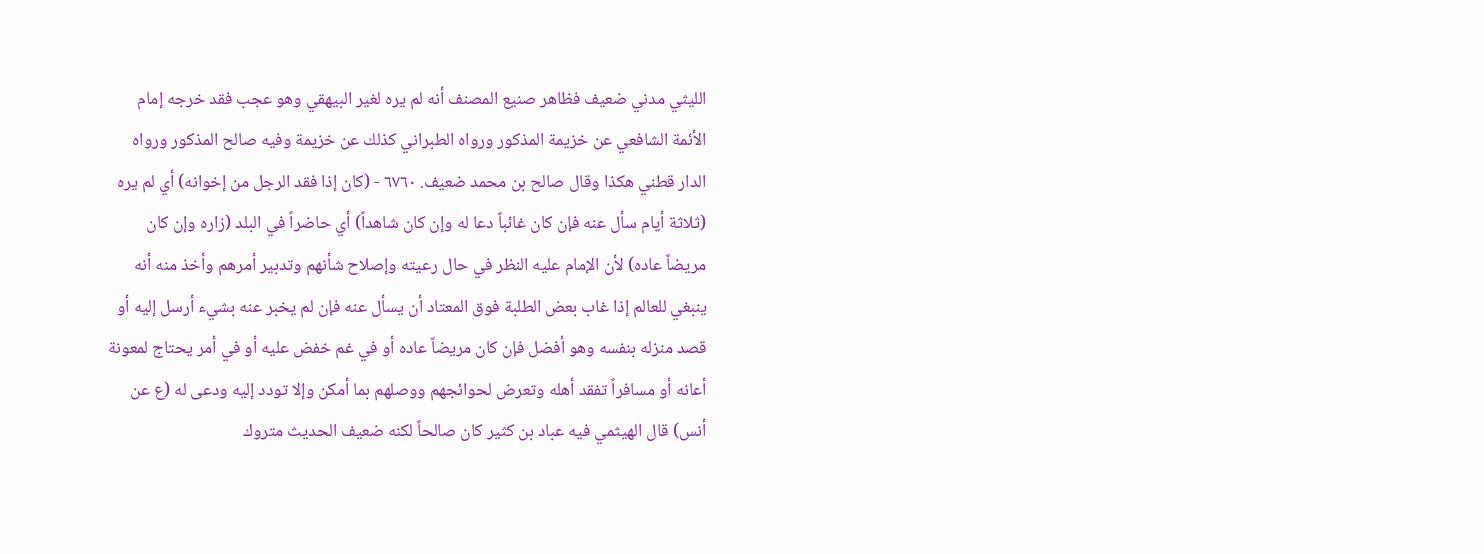الليثي مدني ضعيف فظاهر صنيع المصنف أنه لم يره لغير البيهقي وهو عجب فقد خرجه إمام الأئمة الشافعي عن خزيمة المذكور ورواه الطبراني كذلك عن خزيمة وفيه صالح المذكور ورواه الدار قطني هکذا وقال صالح بن محمد ضعيف. ٦٧٦٠ - (كان إذا فقد الرجل من إخوانه) أي لم يره (ثلاثة أيام سأل عنه فإن كان غائباً دعا له وإن كان شاهداً) أي حاضراً في البلد (زاره وإن كان مريضاً عاده) لأن الإمام عليه النظر في حال رعيته وإصلاح شأنهم وتدبير أمرهم وأخذ منه أنه ينبغي للعالم إذا غاب بعض الطلبة فوق المعتاد أن يسأل عنه فإن لم يخبر عنه بشيء أرسل إليه أو قصد منزله بنفسه وهو أفضل فإن كان مريضاً عاده أو في غم خفض عليه أو في أمر يحتاج لمعونة أعانه أو مسافراً تفقد أهله وتعرض لحوائجهم ووصلهم بما أمكن وإلا تودد إليه ودعى له (ع عن أنس) قال الهيثمي فيه عباد بن كثير كان صالحاً لكنه ضعيف الحديث متروك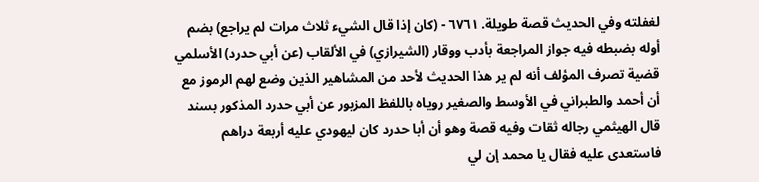لغفلته وفي الحديث قصة طويلة. ٦٧٦١ - (كان إذا قال الشيء ثلاث مرات لم يراجع) بضم أوله بضبطه فيه جواز المراجعة بأدب ووقار (الشيرازي) في الألقاب (عن أبي حدرد) الأسلمي قضية تصرف المؤلف أنه لم ير هذا الحديث لأحد من المشاهير الذين وضع لهم الرموز مع أن أحمد والطبراني في الأوسط والصغير روياه باللفظ المزبور عن أبي حدرد المذكور بسند قال الهيثمي رجاله ثقات وفيه قصة وهو أن أبا حدرد كان ليهودي عليه أربعة دراهم فاستعدى عليه فقال يا محمد إن لي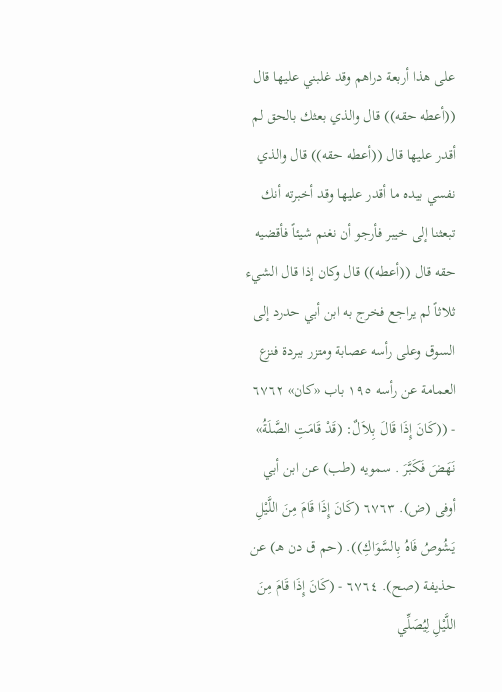على هذا أربعة دراهم وقد غلبني عليها قال ((أعطه حقه)) قال والذي بعثك بالحق لم أقدر عليها قال ((أعطه حقه)) قال والذي نفسي بيده ما أقدر عليها وقد أخبرته أنك تبعثنا إلى خيبر فأرجو أن نغنم شيئاً فأقضيه حقه قال ((أعطه)) قال وكان إذا قال الشيء ثلاثاً لم يراجع فخرج به ابن أبي حدرد إلى السوق وعلى رأسه عصابة ومتزر ببردة فنزع العمامة عن رأسه ١٩٥ باب «كان» ٦٧٦٢ - ((كَانَ إِذَا قَالَ بِلاَلٌ: (قَدْ قَامَتِ الصَّلَةُ» نَهَضَ فَكَبَّرَ . سمويه (طب) عن ابن أبي أوفى (ض). ٦٧٦٣ (كَانَ إِذَا قَامَ مِنَ اللَّيْلِ يَشُوصُ فَاهُ بِالسَّوَاكِ)). (حم ق دن هـ) عن حذيفة (صح). ٦٧٦٤ - (كَانَ إِذَا قَامَ مِنَ اللَّيْلِ لِيُصَلِّي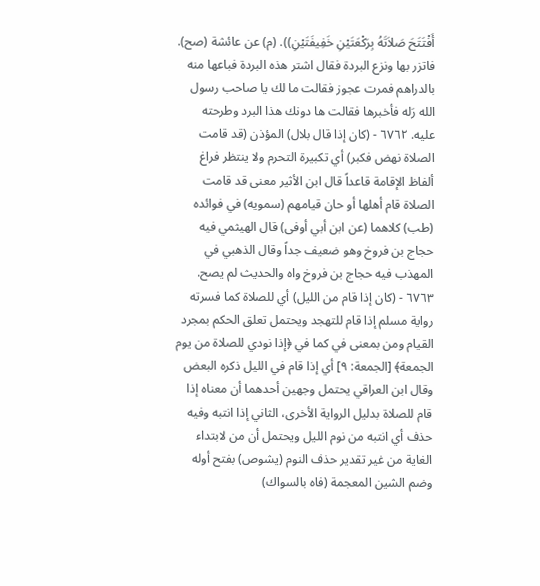أَفْتَتَحَ صَلاَتَهُ بِرَكْعَتَيْنِ خَفِيفَتَيْنِ)). (م) عن عائشة (صح). فاتزر بها ونزع البردة فقال اشتر هذه البردة فباعها منه بالدراهم فمرت عجوز فقالت ما لك يا صاحب رسول الله رَله فأخبرها فقالت ها دونك هذا البرد وطرحته عليه. ٦٧٦٢ - (كان إذا قال بلال) المؤذن (قد قامت الصلاة نهض فكبر) أي تكبيرة التحرم ولا ينتظر فراغ ألفاظ الإقامة قاعداً قال ابن الأثير معنى قد قامت الصلاة قام أهلها أو حان قيامهم (سمويه) في فوائده (طب) كلاهما (عن ابن أبي أوفى) قال الهيثمي فيه حجاج بن فروخ وهو ضعيف جداً وقال الذهبي في المهذب فيه حجاج بن فروخ واه والحديث لم يصح. ٦٧٦٣ - (كان إذا قام من الليل) أي للصلاة كما فسرته رواية مسلم إذا قام للتهجد ويحتمل تعلق الحكم بمجرد القيام ومن بمعنى في كما في ﴿إذا نودي للصلاة من يوم الجمعة﴾ [الجمعة: ٩] أي إذا قام في الليل ذكره البعض وقال ابن العراقي يحتمل وجهين أحدهما أن معناه إذا قام للصلاة بدليل الرواية الأخرى، الثاني إذا انتبه وفيه حذف أي انتبه من نوم الليل ويحتمل أن من لابتداء الغاية من غير تقدير حذف النوم (يشوص) بفتح أوله وضم الشين المعجمة (فاه بالسواك)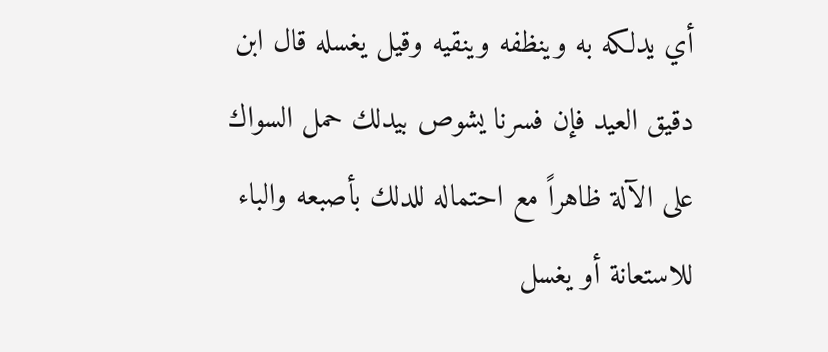أي يدلكه به وينظفه وينقيه وقيل يغسله قال ابن دقيق العيد فإن فسرنا يشوص بيدلك حمل السواك على الآلة ظاهراً مع احتماله للدلك بأصبعه والباء للاستعانة أو يغسل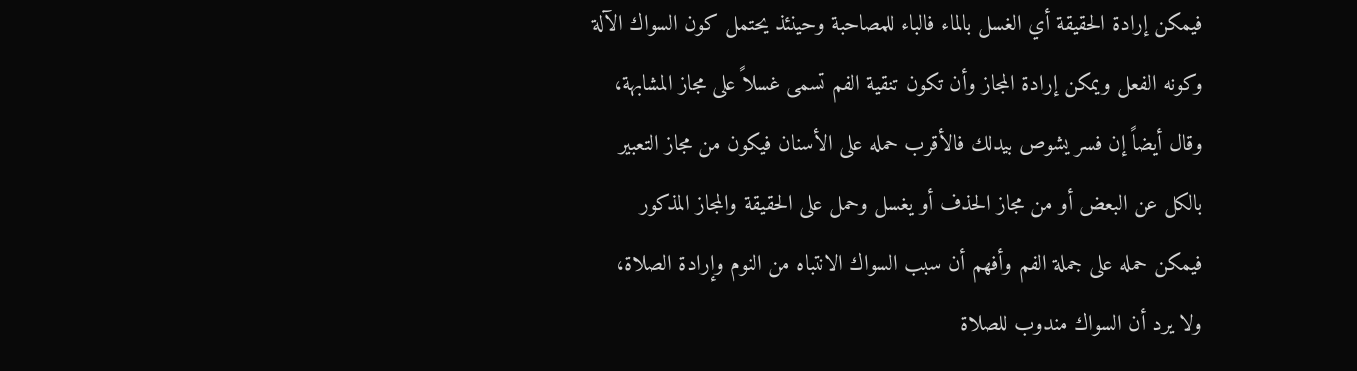فيمكن إرادة الحقيقة أي الغسل بالماء فالباء للمصاحبة وحينئذ يحتمل كون السواك الآلة وكونه الفعل ويمكن إرادة المجاز وأن تكون تنقية الفم تسمى غسلاً على مجاز المشابهة، وقال أيضاً إن فسر يشوص بيدلك فالأقرب حمله على الأسنان فيكون من مجاز التعبير بالكل عن البعض أو من مجاز الحذف أو يغسل وحمل على الحقيقة والمجاز المذكور فيمكن حمله على جملة الفم وأفهم أن سبب السواك الانتباه من النوم وإرادة الصلاة، ولا يرد أن السواك مندوب للصلاة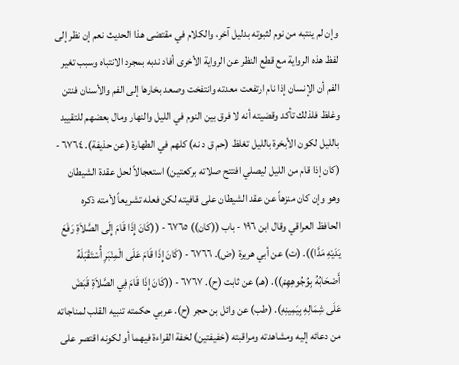وإن لم ينتبه من نوم لثبوته بدليل آخر، والكلام في مقتضى هذا الحديث نعم إن نظر إلى لفظ هذه الرواية مع قطع النظر عن الرواية الأخرى أفاد ندبه بمجرد الانتباه وسبب تغير الفم أن الإنسان إذا نام ارتفعت معدته وانتفخت وصعد بخارها إلى الفم والأسنان فنتن وغلظ فلذلك تأكد وقضيته أنه لا فرق بين النوم في الليل والنهار ومال بعضهم للتقييد بالليل لكون الأبخرة بالليل تغلظ (حم ق د نه) كلهم في الطهارة (عن حذيفة). ٦٧٦٤ - (كان إذا قام من الليل ليصلي افتتح صلاته بركعتين) استعجالاً لحل عقدة الشيطان وهو وإن كان منزهاً عن عقد الشيطان على قافيته لكن فعله تشريعاً لأمته ذكره الحافظ العراقي وقال ابن ١٩٦ - باب ((كان)) ٦٧٦٥ - ((كَانَ إِذَا قَامَ إِلَى الصَّلاَةِ رَفَعَ يَدَيْهِ مَدَّا)). (ت) عن أبي هريرة (ض). ٦٧٦٦ - (كَانَ إِذَا قَامَ عَلَى الْمِنْبَرِ أُسْتَقْبَلَهُ أَصْحَابُهُ بِوُجُوهِهِمْ)). (هـ) عن ثابت (ح). ٦٧٦٧ - ((كَانَ إِذَا قَامَ فِي الصَّلاَةِ قَبَضَ عَلَى شِمَالِهِ بِيَمِينِهِ). (طب) عن وائل بن حجر (ح). عربي حكمته تنبيه القلب لمناجاته من دعائه إليه ومشاهدته ومراقبته (خفيفتين) لخفة القراءة فيهما أو لكونه اقتصر على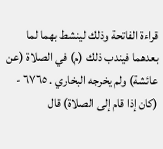قراءة الفاتحة وذلك لينشط بهما لما بعدهما فيندب ذلك (م) في الصلاة (عن عائشة) ولم يخرجه البخاري . ٦٧٦٥ - (كان إذا قام إلى الصلاة) قال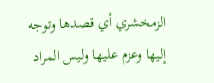الزمخشري أي قصدها وتوجه إليها وعزم عليها وليس المراد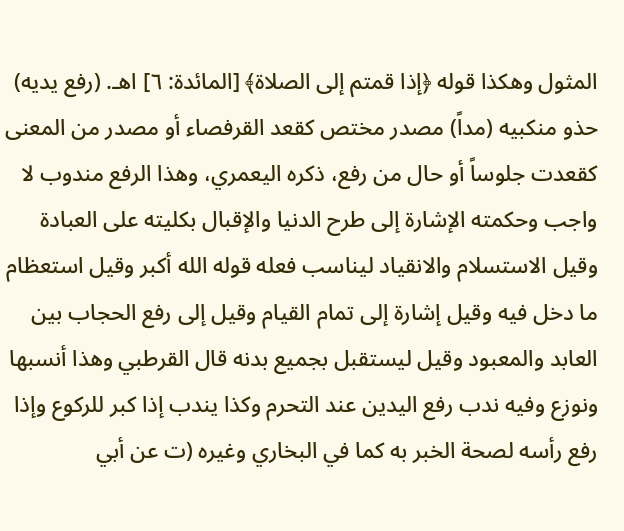المثول وهكذا قوله ﴿إذا قمتم إلى الصلاة﴾ [المائدة: ٦] اهـ. (رفع يديه) حذو منكبيه (مداً) مصدر مختص كقعد القرفصاء أو مصدر من المعنى كقعدت جلوساً أو حال من رفع، ذكره اليعمري، وهذا الرفع مندوب لا واجب وحكمته الإشارة إلى طرح الدنيا والإقبال بكليته على العبادة وقيل الاستسلام والانقياد ليناسب فعله قوله الله أكبر وقيل استعظام ما دخل فيه وقيل إشارة إلى تمام القيام وقيل إلى رفع الحجاب بين العابد والمعبود وقيل ليستقبل بجميع بدنه قال القرطبي وهذا أنسبها ونوزع وفيه ندب رفع اليدين عند التحرم وكذا يندب إذا كبر للركوع وإذا رفع رأسه لصحة الخبر به كما في البخاري وغيره (ت عن أبي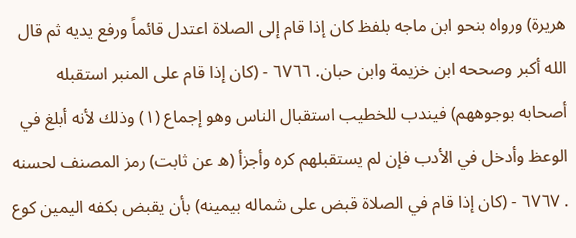هريرة) ورواه بنحو ابن ماجه بلفظ كان إذا قام إلى الصلاة اعتدل قائماً ورفع یدیه ثم قال الله أکبر وصححه ابن خزيمة وابن حبان. ٦٧٦٦ - (كان إذا قام على المنبر استقبله أصحابه بوجوههم) فيندب للخطيب استقبال الناس وهو إجماع (١) وذلك لأنه أبلغ في الوعظ وأدخل في الأدب فإن لم يستقبلهم كره وأجزأ (ه عن ثابت) رمز المصنف لحسنه . ٦٧٦٧ - (كان إذا قام في الصلاة قبض على شماله بيمينه) بأن يقبض بكفه اليمين كوع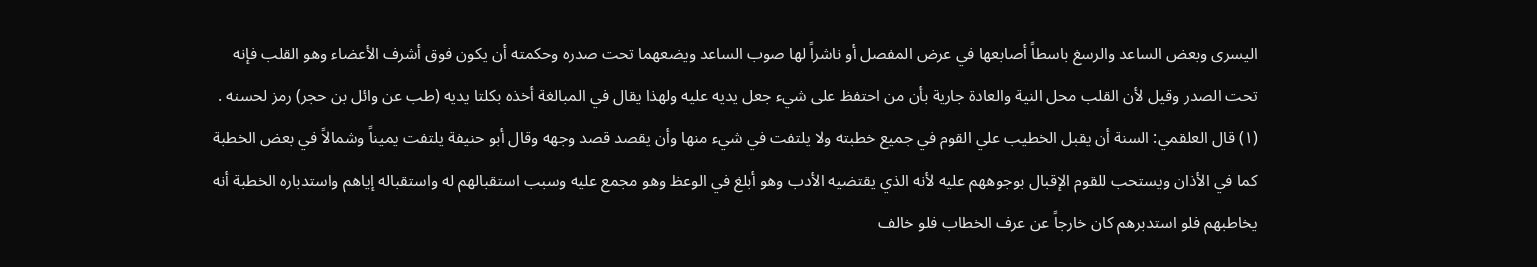اليسرى وبعض الساعد والرسغ باسطاً أصابعها في عرض المفصل أو ناشراً لها صوب الساعد ويضعهما تحت صدره وحكمته أن يكون فوق أشرف الأعضاء وهو القلب فإنه تحت الصدر وقيل لأن القلب محل النية والعادة جارية بأن من احتفظ على شيء جعل يديه عليه ولهذا يقال في المبالغة أخذه بكلتا یدیه (طب عن وائل بن حجر) رمز لحسنه . (١) قال العلقمي: السنة أن يقبل الخطيب علي القوم في جميع خطبته ولا يلتفت في شيء منها وأن يقصد قصد وجهه وقال أبو حنيفة يلتفت يميناً وشمالاً في بعض الخطبة كما في الأذان ويستحب للقوم الإقبال بوجوههم عليه لأنه الذي يقتضيه الأدب وهو أبلغ في الوعظ وهو مجمع عليه وسبب استقبالهم له واستقباله إياهم واستدباره الخطبة أنه يخاطبهم فلو استدبرهم كان خارجاً عن عرف الخطاب فلو خالف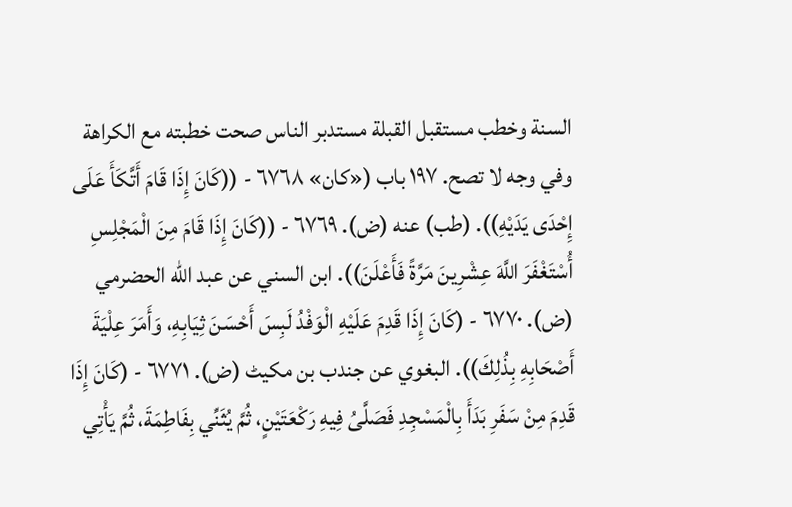السنة وخطب مستقبل القبلة مستدبر الناس صحت خطبته مع الكراهة وفي وجه لا تصح. ١٩٧ باب («كان» ٦٧٦٨ - ((كَانَ إِذَا قَامَ أَتَّكَأَ عَلَى إِحْدَى يَدَيْهِ)). (طب) عنه (ض). ٦٧٦٩ - ((كَانَ إِذَا قَامَ مِنَ الْمَجْلِسِ أُسْتَغْفَرَ اللَّهَ عِشْرِينَ مَرَّةً فَأَعْلَنَ)). ابن السني عن عبد الله الحضرمي (ض). ٦٧٧٠ - (كَانَ إِذَا قَدِمَ عَلَيْهِ الْوَفْدُ لَبِسَ أَحْسَنَ ثِيَابِهِ، وَأَمَرَ عِلْيَةَ أَصْحَابِهِ بِذُلِكَ)). البغوي عن جندب بن مکیٹ (ض). ٦٧٧١ - (كَانَ إِذَا قَدِمَ مِنْ سَفَرِ بَدَأَ بِالْمَسْجِدِ فَصَلَّىُ فِيهِ رَكْعَتَيْنٍ، ثُمَّ يُثَنِّي بِفَاطِمَةَ، ثُمَّ يَأْتِي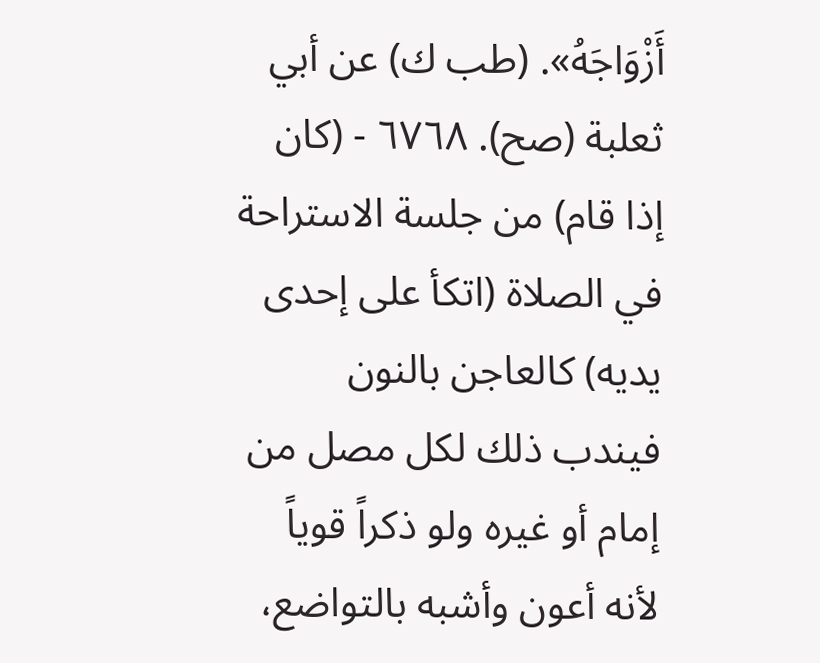أَزْوَاجَهُ». (طب ك) عن أبي ثعلبة (صح). ٦٧٦٨ - (كان إذا قام) من جلسة الاستراحة في الصلاة (اتكأ على إحدى يديه) كالعاجن بالنون فيندب ذلك لكل مصل من إمام أو غيره ولو ذكراً قوياً لأنه أعون وأشبه بالتواضع،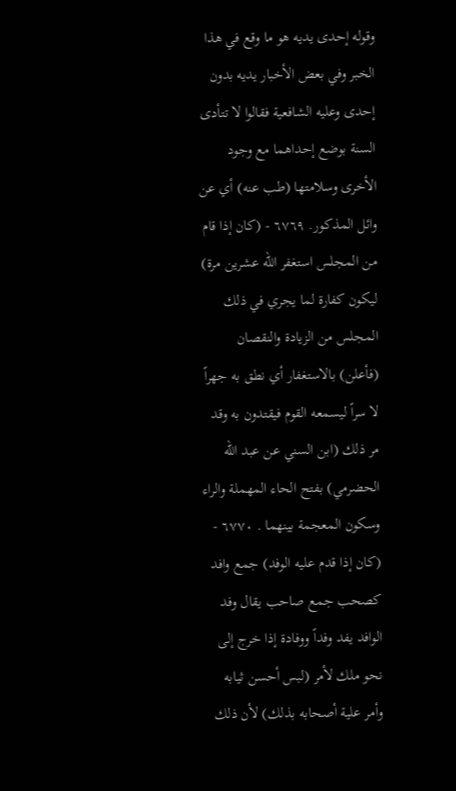وقوله إحدى يديه هو ما وقع في هذا الخبر وفي بعض الأخبار يديه بدون إحدى وعليه الشافعية فقالوا لا تتأدى السنة بوضع إحداهما مع وجود الأخرى وسلامتها (طب عنه) أي عن وائل المذكور. ٦٧٦٩ - (كان إذا قام من المجلس استغفر الله عشرين مرة) ليكون كفارة لما يجري في ذلك المجلس من الزيادة والنقصان (فأعلن) بالاستغفار أي نطق به جهراً لا سراً ليسمعه القوم فيقتدون به وقد مر ذلك (ابن السني عن عبد الله الحضرمي) بفتح الحاء المهملة والراء وسكون المعجمة بينهما . ٦٧٧٠ - (كان إذا قدم عليه الوفد) جمع وافد كصحب جمع صاحب يقال وفد الوافد يفد وفداً ووفادة إذا خرج إلى نحو ملك لأمر (لبس أحسن ثيابه وأمر علية أصحابه بذلك) لأن ذلك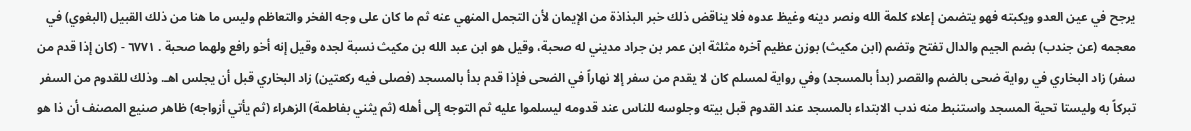يرجح في عين العدو ويكبته فهو يتضمن إعلاء كلمة الله ونصر دينه وغيظ عدوه فلا يناقض ذلك خبر البذاذة من الإيمان لأن التجمل المنهي عنه ثم ما كان على وجه الفخر والتعاظم وليس ما هنا من ذلك القبيل (البغوي) في معجمه (عن جندب) بضم الجيم والدال تفتح وتضم (ابن مكيث) بوزن عظيم آخره مثلثة ابن عمر بن جراد مديني له صحبة، وقيل هو ابن عبد الله بن مكيث نسبة لجده وقيل إنه أخو رافع ولهما صحبة . ٦٧٧١ - (كان إذا قدم من سفر) زاد البخاري في رواية ضحى بالضم والقصر (بدأ بالمسجد) وفي رواية لمسلم كان لا يقدم من سفر إلا نهاراً في الضحى فإذا قدم بدأ بالمسجد (فصلى فيه ركعتين) زاد البخاري قبل أن يجلس اهـ. وذلك للقدوم من السفر تبركاً به وليستا تحية المسجد واستنبط منه ندب الابتداء بالمسجد عند القدوم قبل بيته وجلوسه للناس عند قدومه ليسلموا عليه ثم التوجه إلى أهله (ثم يثني بفاطمة) الزهراء (ثم يأتي أزواجه) ظاهر صنيع المصنف أن ذا هو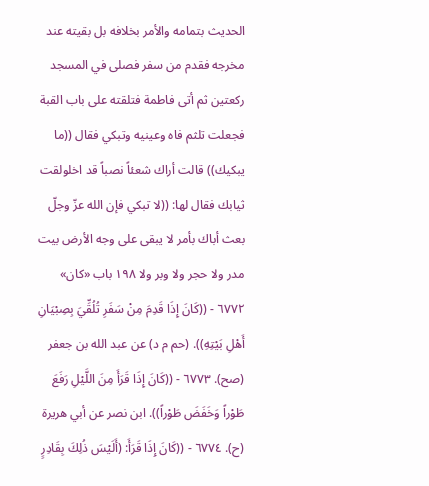الحديث بتمامه والأمر بخلافه بل بقيته عند مخرجه فقدم من سفر فصلى في المسجد ركعتين ثم أتى فاطمة فتلقته على باب القبة فجعلت تلثم فاه وعينيه وتبكي فقال ((ما يبكيك)) قالت أراك شعئاً نصباً قد اخلولقت ثيابك فقال لها: ((لا تبكي فإن الله عزّ وجلّ بعث أباك بأمر لا يبقى على وجه الأرض بيت مدر ولا حجر ولا وبر ولا ١٩٨ باب «كان» ٦٧٧٢ - ((كَانَ إِذَا قَدِمَ مِنْ سَفَرِ تُلُقِّيَ بِصِبْيَانِ أَهْلِ بَيْتِهِ)). (حم م د) عن عبد الله بن جعفر (صح). ٦٧٧٣ - ((كَانَ إِذَا قَرَأَ مِنَ اللَّيْلِ رَفَعَ طَوْراً وَخَفَضَ طَوْراً)). ابن نصر عن أبي هريرة (ح). ٦٧٧٤ - ((كَانَ إِذَا قَرَأَ: (أَلَيْسَ ذُلِكَ بِقَادِرٍ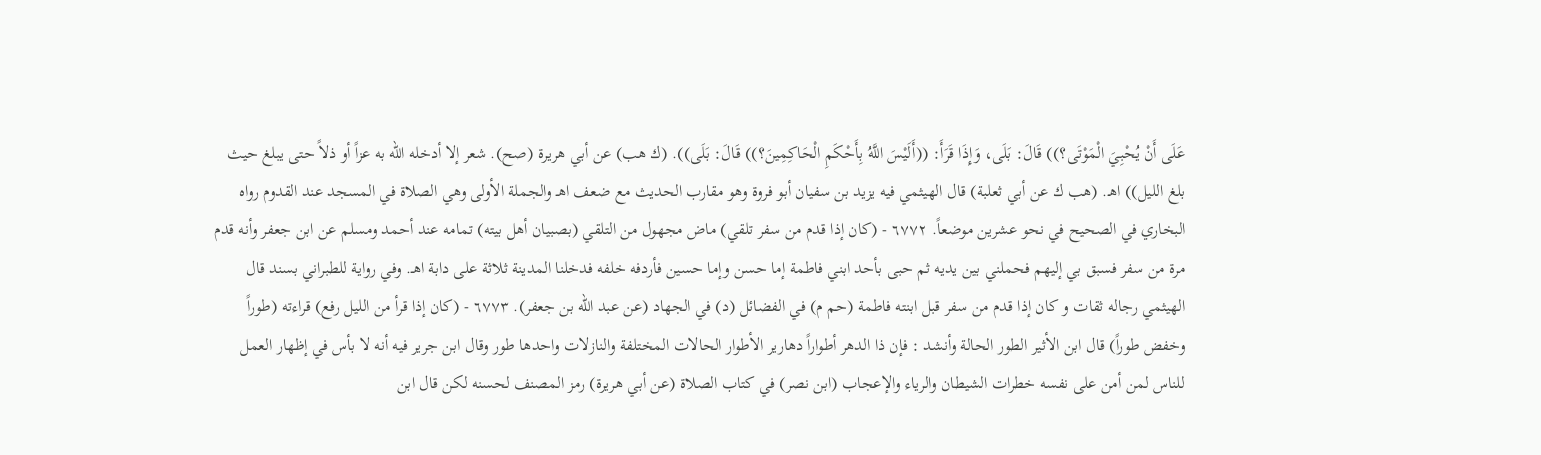عَلَى أَنْ يُحْبِيَ الْمَوْتَى؟)) قَالَ: بَلَى، وَإِذَا قَرَأَ: ((أَلَيْسَ اللَّهُ بِأَحْكَمِ الْحَاكِمِينَ؟)) قَالَ: بَلَى)). (ك هب) عن أبي هريرة (صح). شعر إلا أدخله الله به عزاً أو ذلاً حتى يبلغ حيث بلغ الليل)) اهـ. (هب ك عن أبي ثعلبة) قال الهيثمي فيه يزيد بن سفيان أبو فروة وهو مقارب الحديث مع ضعف اهـ والجملة الأولى وهي الصلاة في المسجد عند القدوم رواه البخاري في الصحيح في نحو عشرين موضعاً. ٦٧٧٢ - (كان إذا قدم من سفر تلقي) ماض مجهول من التلقي (بصبيان أهل بيته) تمامه عند أحمد ومسلم عن ابن جعفر وأنه قدم مرة من سفر فسبق بي إليهم فحملني بين يديه ثم حبى بأحد ابني فاطمة إما حسن وإما حسين فأردفه خلفه فدخلنا المدينة ثلاثة على دابة اهـ. وفي رواية للطبراني بسند قال الهيثمي رجاله ثقات و کان إذا قدم من سفر قبل ابنته فاطمة (حم م) في الفضائل (د) في الجهاد (عن عبد الله بن جعفر). ٦٧٧٣ - (كان إذا قرأ من الليل رفع) قراءته (طوراً وخفض طوراً) قال ابن الأثير الطور الحالة وأنشد : فإن ذا الدهر أطواراً دهارير الأطوار الحالات المختلفة والنازلات واحدها طور وقال ابن جرير فيه أنه لا بأس في إظهار العمل للناس لمن أمن على نفسه خطرات الشيطان والرياء والإعجاب (ابن نصر) في كتاب الصلاة (عن أبي هريرة) رمز المصنف لحسنه لكن قال ابن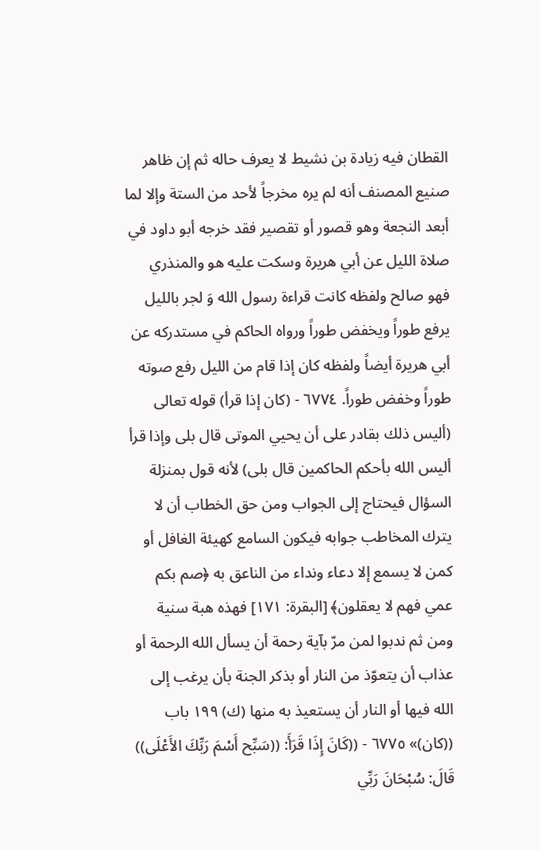القطان فيه زيادة بن نشيط لا يعرف حاله ثم إن ظاهر صنيع المصنف أنه لم يره مخرجاً لأحد من الستة وإلا لما أبعد النجعة وهو قصور أو تقصير فقد خرجه أبو داود في صلاة الليل عن أبي هريرة وسكت عليه هو والمنذري فهو صالح ولفظه كانت قراءة رسول الله وَ لجر بالليل يرفع طوراً ويخفض طوراً ورواه الحاكم في مستدركه عن أبي هريرة أيضاً ولفظه كان إذا قام من الليل رفع صوته طوراً وخفض طوراً. ٦٧٧٤ - (كان إذا قرأ) قوله تعالى (أليس ذلك بقادر على أن يحيي الموتى قال بلى وإذا قرأ أليس الله بأحكم الحاكمين قال بلى) لأنه قول بمنزلة السؤال فيحتاج إلى الجواب ومن حق الخطاب أن لا يترك المخاطب جوابه فيكون السامع كهيئة الغافل أو کمن لا يسمع إلا دعاء ونداء من الناعق به ﴿صم بكم عمي فهم لا يعقلون﴾ [البقرة: ١٧١] فهذه هبة سنية ومن ثم ندبوا لمن مرّ بآية رحمة أن يسأل الله الرحمة أو عذاب أن يتعوّذ من النار أو بذكر الجنة بأن يرغب إلى الله فيها أو النار أن يستعيذ به منها (ك) ١٩٩ باب ((كان)» ٦٧٧٥ - ((كَانَ إِذَا قَرَأَ: ((سَبِّح أَسْمَ رَبِّكَ الأَعْلَى)) قَالَ: سُبْحَانَ رَبِّي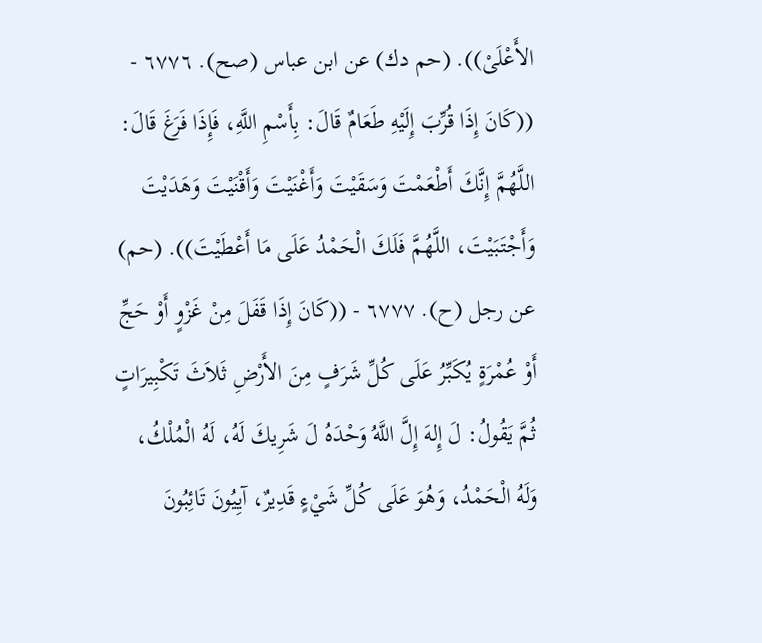الأَعْلَىْ)). (حم دك) عن ابن عباس (صح). ٦٧٧٦ - ((كَانَ إِذَا قُرِّبَ إِلَيْهِ طَعَامٌ قَالَ: بِأَسْمِ اللَّهِ، فَإِذَا فَرَغَ قَالَ: اللَّهُمَّ إِنَّكَ أَطْعَمْتَ وَسَقَيْتَ وَأَغْنَيْتَ وَأَقْنَيْتَ وَهَدَيْتَ وَأَجْتَبَيْتَ، اللَّهُمَّ فَلَكَ الْحَمْدُ عَلَى مَا أَعْطَيْتَ)). (حم) عن رجل (ح). ٦٧٧٧ - ((كَانَ إِذَا قَفَلَ مِنْ غَزْوٍ أَوْ حَجِّ أَوْ عُمْرَةٍ يُكَبِّرُ عَلَى كُلِّ شَرَفٍ مِنَ الأَرْضِ ثَلاَثَ تَكْبِيرَاتٍ ثُمَّ يَقُولُ: لَ إِلهَ إِلَّ اللَّهُ وَحْدَهُ لَ شَرِيكَ لَهُ، لَهُ الْمُلْكُ، وَلَهُ الْحَمْدُ، وَهُوَ عَلَى كُلِّ شَيْءٍ قَدِيرٌ، آيِيُونَ تَائِبُونَ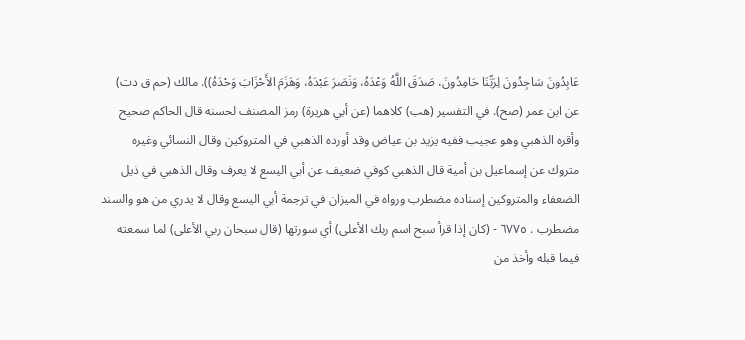عَابِدُونَ سَاجِدُونَ لِرَبِّنَا حَامِدُونَ، صَدَقَ اللَّهُ وَعْدَهُ، وَنَصَرَ عَبْدَهُ، وَهَزَمَ الأَحْزَابَ وَحْدَهُ)). مالك (حم ق دت) عن ابن عمر (صح). في التفسير (هب) كلاهما (عن أبي هريرة) رمز المصنف لحسنه قال الحاكم صحيح وأقره الذهبي وهو عجيب ففيه يزيد بن عياض وقد أورده الذهبي في المتروكين وقال النسائي وغيره متروك عن إسماعيل بن أمية قال الذهبي كوفي ضعيف عن أبي اليسع لا يعرف وقال الذهبي في ذيل الضعفاء والمتروكين إسناده مضطرب ورواه في الميزان في ترجمة أبي اليسع وقال لا يدري من هو والسند مضطرب . ٦٧٧٥ - (كان إذا قرأ سبح اسم ربك الأعلى) أي سورتها (قال سبحان ربي الأعلى) لما سمعته فيما قبله وأخذ من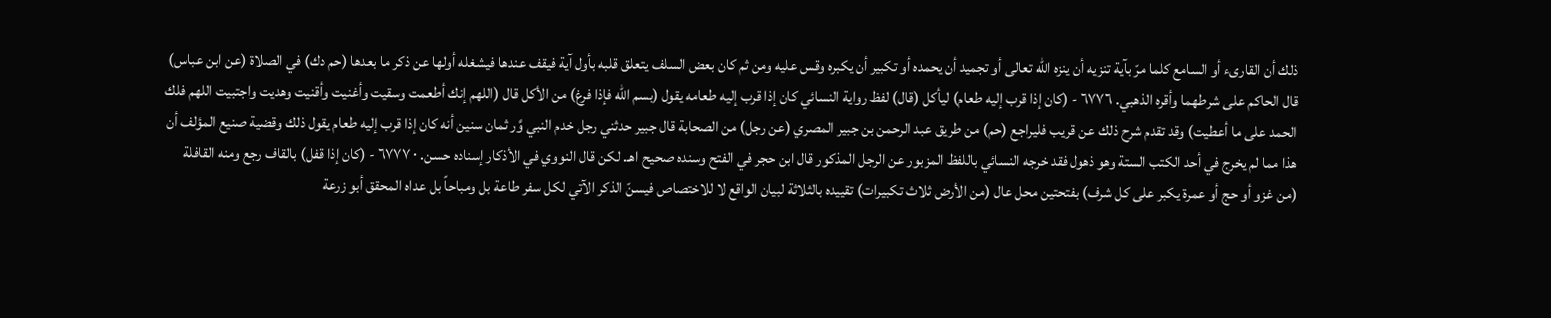ذلك أن القارىء أو السامع كلما مرّ بآية تنزيه أن ينزه الله تعالى أو تجميد أن يحمده أو تكبير أن يكبره وقس عليه ومن ثم كان بعض السلف يتعلق قلبه بأول آية فيقف عندها فيشغله أولها عن ذكر ما بعدها (حم دك) في الصلاة (عن ابن عباس) قال الحاكم على شرطهما وأقره الذهبي. ٦٧٧٦ - (كان إذا قرب إليه طعام) ليأكل (قال) لفظ رواية النسائي كان إذا قرب إليه طعامه يقول (بسم الله فإذا فرغ) من الأكل قال (اللهم إنك أطعمت وسقيت وأغنيت وأقنيت وهديت واجتبيت اللهم فلك الحمد على ما أعطيت) وقد تقدم شرح ذلك عن قريب فليراجع (حم) من طريق عبد الرحمن بن جبير المصري (عن رجل) من الصحابة قال جبير حدثني رجل خدم النبي وَّر ثمان سنين أنه كان إذا قرب إليه طعام يقول ذلك وقضية صنيع المؤلف أن هذا مما لم يخرج في أحد الكتب الستة وهو ذهول فقد خرجه النسائي باللفظ المزبور عن الرجل المذكور قال ابن حجر في الفتح وسنده صحیح اهـ. لکن قال النووي في الأذكار إسناده حسن. ٠ ٦٧٧٧ - (كان إذا قفل) بالقاف رجع ومنه القافلة (من غزو أو حج أو عمرة يكبر على كل شرف) بفتحتين محل عال (من الأرض ثلاث تكبيرات) تقييده بالثلاثة لبيان الواقع لا للاختصاص فيسنّ الذكر الآتي لكل سفر طاعة بل ومباحاً بل عداه المحقق أبو زرعة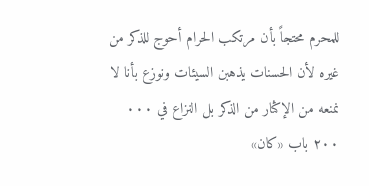للمحرم محتجاً بأن مرتكب الحرام أحوج للذكر من غيره لأن الحسنات يذهبن السيئات ونوزع بأنا لا نمنعه من الإكثار من الذكر بل النزاع في ٠٠٠ ٢٠٠ باب «كان»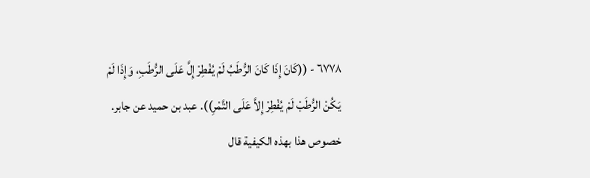٦٧٧٨ - ((كَانَ إِذَا كَانَ الرُّطَبُ لَمْ يُفْطِرْ إِلَّ عَلَى الرُّطَبِ، وَإِذَا لَمْ يَكُنْ الرُّطَبْ لَمْ يُفْطِرْ إِلاَّ عَلَى التَّمْرِ)). عبد بن حميد عن جابر. خصوص هذا بهذه الكيفية قال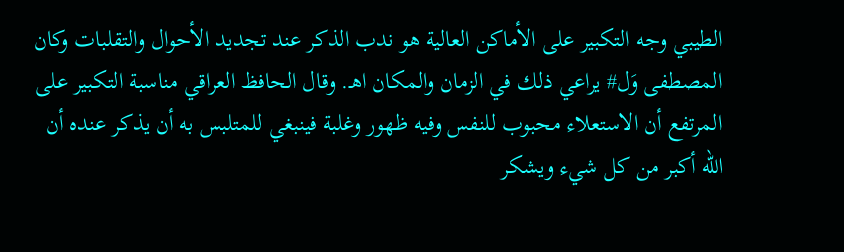الطيبي وجه التكبير على الأماكن العالية هو ندب الذكر عند تجديد الأحوال والتقلبات وكان المصطفى وَل# يراعي ذلك في الزمان والمكان اهـ. وقال الحافظ العراقي مناسبة التكبير على المرتفع أن الاستعلاء محبوب للنفس وفيه ظهور وغلبة فينبغي للمتلبس به أن يذكر عنده أن الله أكبر من كل شيء ويشكر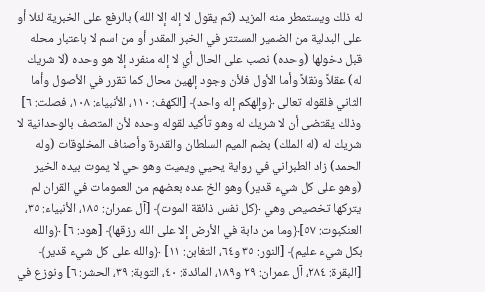له ذلك ويستمطر منه المزيد (ثم يقول لا إله إلا الله) بالرفع على الخبرية لئلا أو على البدلية من الضمير المستتر في الخبر المقدر أو من اسم لا باعتبار محله قبل دخولها (وحده) نصب على الحال أي لا إله منفرد إلا هو وحده (لا شريك له) عقلاً ونقلاً وأما الأول فلأن وجود إلهين محال كما تقرر في الأصول وأما الثاني فلقوله تعالى ﴿وإلهكم إله واحد﴾ [الكهف: ١١٠، الأنبياء: ١٠٨، فصلت: ٦] وذلك يقتضى أن لا شريك له وهو تأكيد لقوله وحده لأن المتصف بالوحدانية لا شريك له (له الملك) بضم الميم السلطان والقدرة وأصناف المخلوقات (وله الحمد) زاد الطبراني في رواية يحيي ويميت وهو حي لا يموت بيده الخير (وهو على كل شيء قدير) وهو الخ عده بعضهم من العمومات في القران لم يتركها تخصيص وهي ﴿كل نفس ذائقة الموت﴾ [آل عمران: ١٨٥، الأنبياء: ٣٥، العنكبوت: ٥٧]﴿وما من دابة في الأرض إلا على الله رزقها﴾ [هود: ٦] ﴿والله بكل شيء عليم﴾ [النور: ٣٥ و٦٤، التغابن: ١١] ﴿والله على كل شيء قدير﴾ [البقرة: ٢٨٤، آل عمران: ٢٩ و١٨٩، المائدة: ٤٠، التوبة: ٣٩، الحشر: ٦] ونوزع في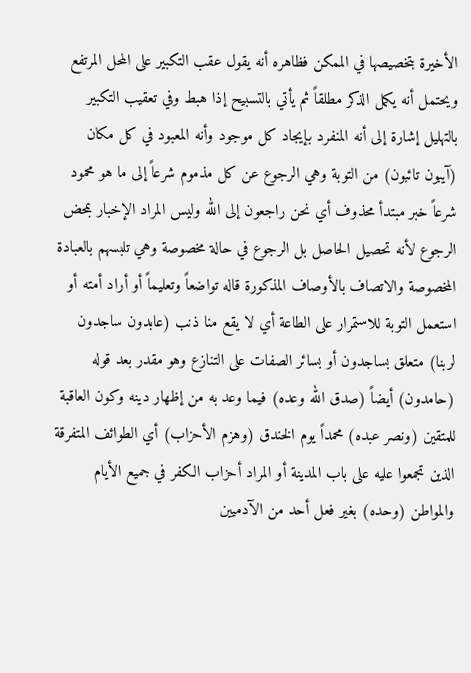الأخيرة بتخصيصها في الممكن فظاهره أنه يقول عقب التكبير على المحل المرتفع ويحتمل أنه يكمل الذكر مطلقاً ثم يأتي بالتسبيح إذا هبط وفي تعقيب التكبير بالتهليل إشارة إلى أنه المنفرد بإيجاد كل موجود وأنه المعبود في كل مكان (آيبون تائبون) من التوبة وهي الرجوع عن كل مذموم شرعاً إلى ما هو محمود شرعاً خبر مبتدأ محذوف أي نحن راجعون إلى الله وليس المراد الإخبار بمحض الرجوع لأنه تحصيل الحاصل بل الرجوع في حالة مخصوصة وهي تلبسهم بالعبادة المخصوصة والاتصاف بالأوصاف المذكورة قاله تواضعاً وتعليماً أو أراد أمته أو استعمل التوبة للاستمرار على الطاعة أي لا يقع منا ذنب (عابدون ساجدون لربنا) متعلق بساجدون أو بسائر الصفات على التنازع وهو مقدر بعد قوله (حامدون) أيضاً (صدق الله وعده) فيما وعد به من إظهار دينه وكون العاقبة للمتقين (ونصر عبده) محمداً يوم الخندق (وهزم الأحزاب) أي الطوائف المتفرقة الذين تجمعوا عليه على باب المدينة أو المراد أحزاب الكفر في جميع الأيام والمواطن (وحده) بغير فعل أحد من الآدميين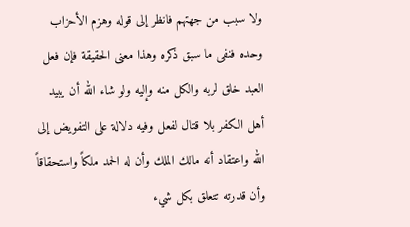ولا سبب من جهتهم فانظر إلى قوله وهزم الأحزاب وحده فنفى ما سبق ذكره وهذا معنى الحقيقة فإن فعل العبد خلق لربه والكل منه وإليه ولو شاء الله أن يبيد أهل الكفر بلا قتال لفعل وفيه دلالة على التفويض إلى الله واعتقاد أنه مالك الملك وأن له الحمد ملكاً واستحقاقاً وأن قدرته تتعلق بكل شيء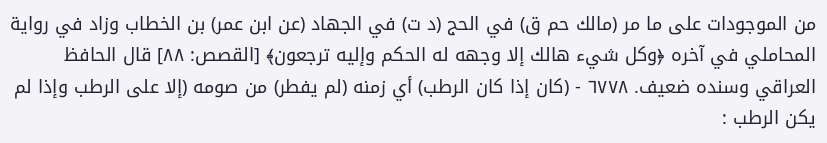من الموجودات على ما مر (مالك حم ق) في الحج (د ت) في الجهاد (عن ابن عمر) بن الخطاب وزاد في رواية المحاملي في آخره ﴿وكل شيء هالك إلا وجهه له الحكم وإليه ترجعون﴾ [القصص: ٨٨] قال الحافظ العراقي وسنده ضعيف. ٦٧٧٨ - (كان إذا كان الرطب) أي زمنه (لم يفطر) من صومه (إلا على الرطب وإذا لم يكن الرطب :